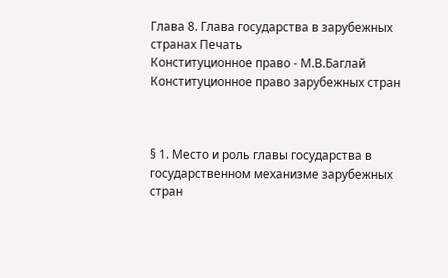Глава 8. Глава государства в зарубежных странах Печать
Конституционное право - М.В.Баглай Конституционное право зарубежных стран



§ 1. Место и роль главы государства в государственном механизме зарубежных стран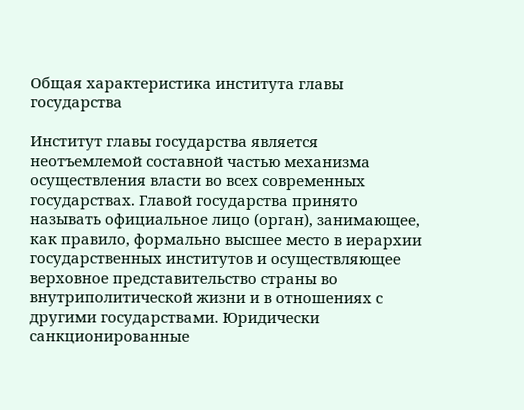Общая характеристика института главы государства

Институт главы государства является неотъемлемой составной частью механизма осуществления власти во всех современных государствах. Главой государства принято называть официальное лицо (орган), занимающее, как правило, формально высшее место в иерархии государственных институтов и осуществляющее верховное представительство страны во внутриполитической жизни и в отношениях с другими государствами. Юридически санкционированные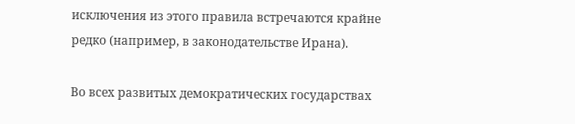исключения из этого правила встречаются крайне редко (например, в законодательстве Ирана).

Во всех развитых демократических государствах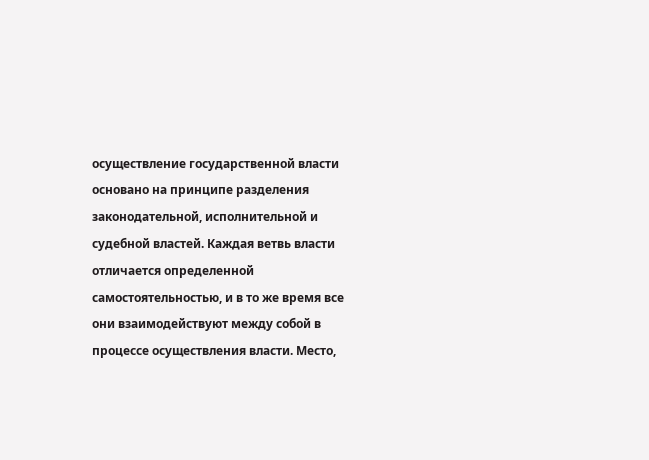осуществление государственной власти основано на принципе разделения законодательной, исполнительной и судебной властей. Каждая ветвь власти отличается определенной самостоятельностью, и в то же время все они взаимодействуют между собой в процессе осуществления власти. Место,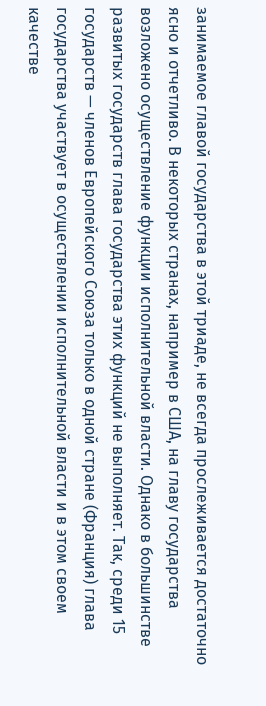занимаемое главой государства в этой триаде, не всегда прослеживается достаточно ясно и отчетливо. В некоторых странах, например в США, на главу государства возложено осуществление функции исполнительной власти. Однако в большинстве развитых государств глава государства этих функций не выполняет. Так, среди 15 государств — членов Европейского Союза только в одной стране (Франция) глава государства участвует в осуществлении исполнительной власти и в этом своем качестве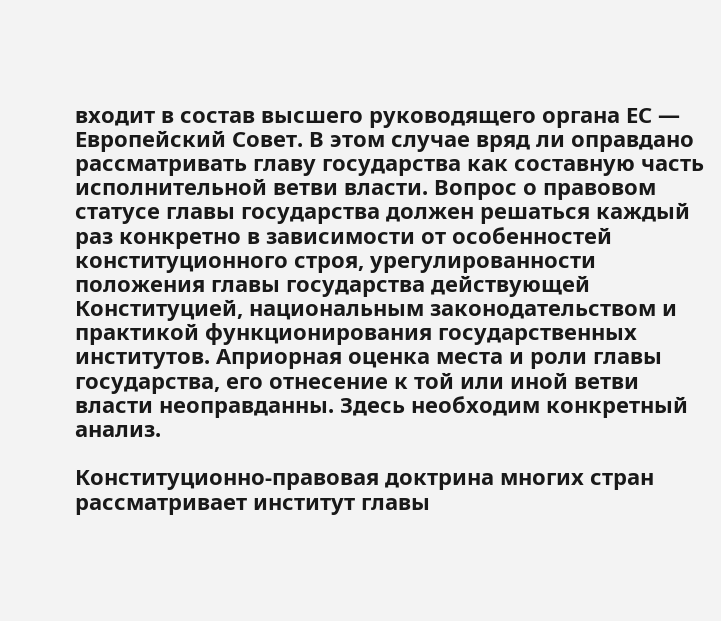входит в состав высшего руководящего органа ЕС — Европейский Совет. В этом случае вряд ли оправдано рассматривать главу государства как составную часть исполнительной ветви власти. Вопрос о правовом статусе главы государства должен решаться каждый раз конкретно в зависимости от особенностей конституционного строя, урегулированности положения главы государства действующей Конституцией, национальным законодательством и практикой функционирования государственных институтов. Априорная оценка места и роли главы государства, его отнесение к той или иной ветви власти неоправданны. Здесь необходим конкретный анализ.

Конституционно-правовая доктрина многих стран рассматривает институт главы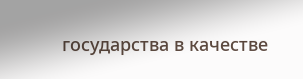государства в качестве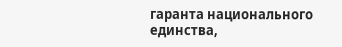гаранта национального единства,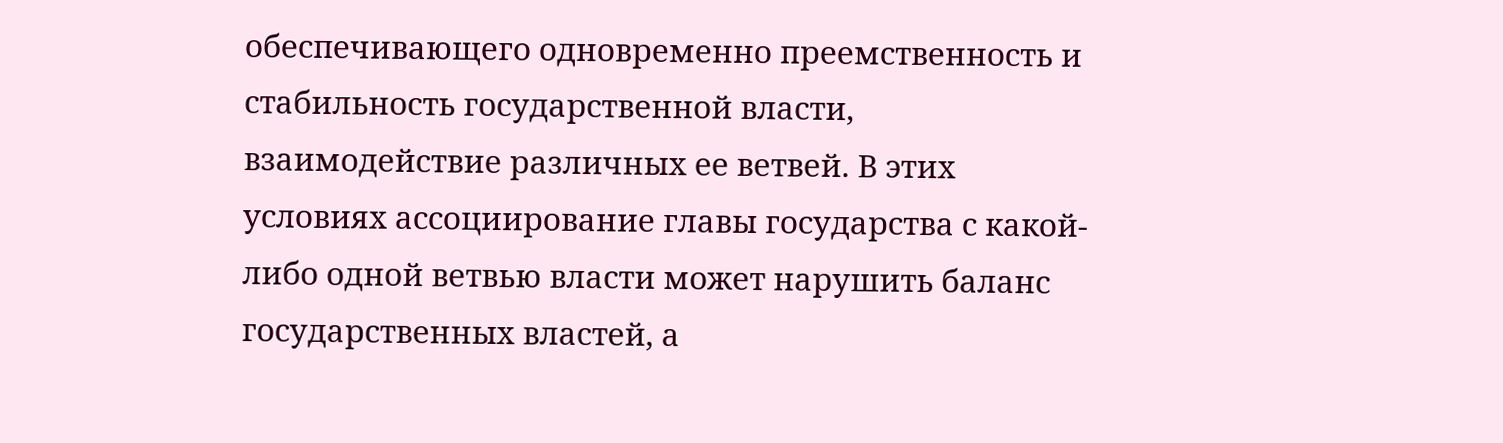обеспечивающего одновременно преемственность и стабильность государственной власти, взаимодействие различных ее ветвей. В этих условиях ассоциирование главы государства с какой-либо одной ветвью власти может нарушить баланс государственных властей, а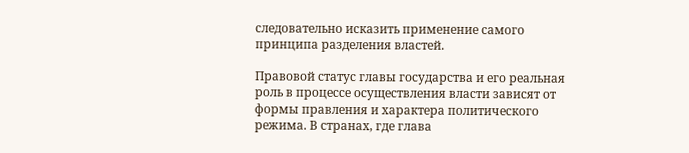следовательно исказить применение самого принципа разделения властей.

Правовой статус главы государства и его реальная роль в процессе осуществления власти зависят от формы правления и характера политического режима. В странах, где глава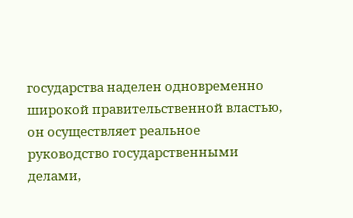государства наделен одновременно широкой правительственной властью, он осуществляет реальное руководство государственными делами,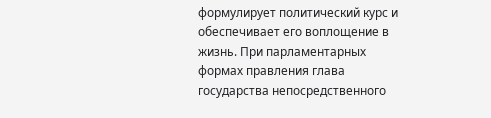формулирует политический курс и обеспечивает его воплощение в жизнь. При парламентарных формах правления глава государства непосредственного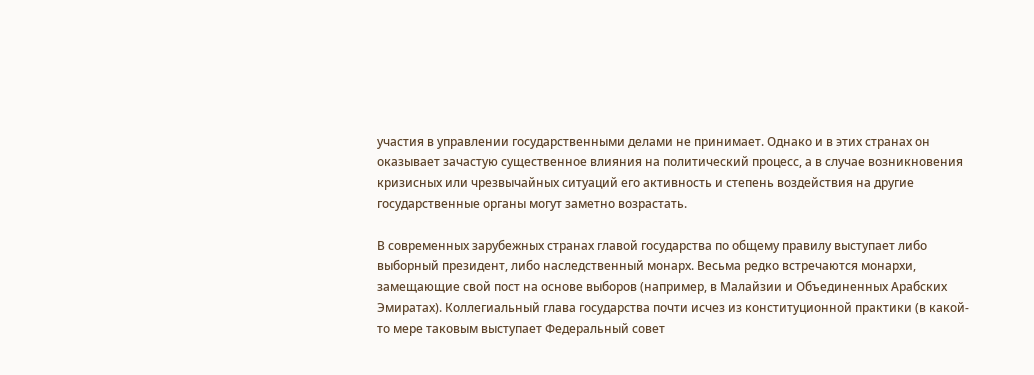участия в управлении государственными делами не принимает. Однако и в этих странах он оказывает зачастую существенное влияния на политический процесс, а в случае возникновения кризисных или чрезвычайных ситуаций его активность и степень воздействия на другие государственные органы могут заметно возрастать.

В современных зарубежных странах главой государства по общему правилу выступает либо выборный президент, либо наследственный монарх. Весьма редко встречаются монархи, замещающие свой пост на основе выборов (например, в Малайзии и Объединенных Арабских Эмиратах). Коллегиальный глава государства почти исчез из конституционной практики (в какой-то мере таковым выступает Федеральный совет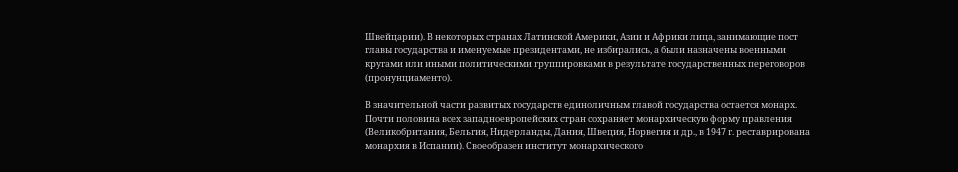Швейцарии). В некоторых странах Латинской Америки, Азии и Африки лица, занимающие пост главы государства и именуемые президентами, не избирались, а были назначены военными кругами или иными политическими группировками в результате государственных переговоров (пронунциаменто).

В значительной части развитых государств единоличным главой государства остается монарх. Почти половина всех западноевропейских стран сохраняет монархическую форму правления (Великобритания, Бельгия, Нидерланды, Дания, Швеция, Норвегия и др., в 1947 г. реставрирована монархия в Испании). Своеобразен институт монархического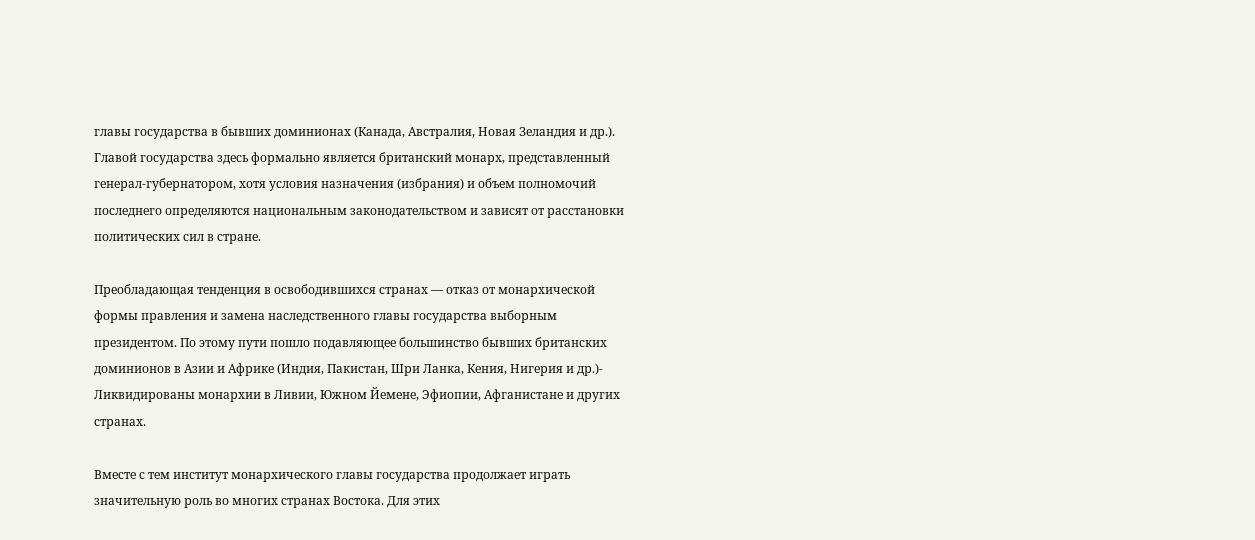главы государства в бывших доминионах (Канада, Австралия, Новая Зеландия и др.). Главой государства здесь формально является британский монарх, представленный генерал-губернатором, хотя условия назначения (избрания) и объем полномочий последнего определяются национальным законодательством и зависят от расстановки политических сил в стране.

Преобладающая тенденция в освободившихся странах — отказ от монархической формы правления и замена наследственного главы государства выборным президентом. По этому пути пошло подавляющее большинство бывших британских доминионов в Азии и Африке (Индия, Пакистан, Шри Ланка, Кения, Нигерия и др.)- Ликвидированы монархии в Ливии, Южном Йемене, Эфиопии, Афганистане и других странах.

Вместе с тем институт монархического главы государства продолжает играть значительную роль во многих странах Востока. Для этих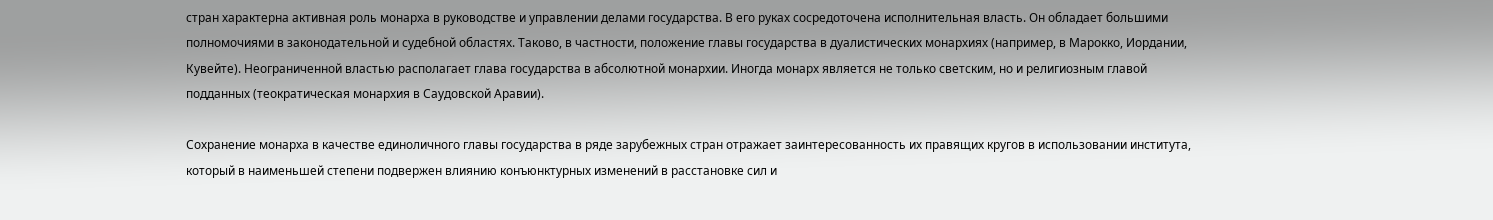стран характерна активная роль монарха в руководстве и управлении делами государства. В его руках сосредоточена исполнительная власть. Он обладает большими полномочиями в законодательной и судебной областях. Таково, в частности, положение главы государства в дуалистических монархиях (например, в Марокко, Иордании, Кувейте). Неограниченной властью располагает глава государства в абсолютной монархии. Иногда монарх является не только светским, но и религиозным главой подданных (теократическая монархия в Саудовской Аравии).

Сохранение монарха в качестве единоличного главы государства в ряде зарубежных стран отражает заинтересованность их правящих кругов в использовании института, который в наименьшей степени подвержен влиянию конъюнктурных изменений в расстановке сил и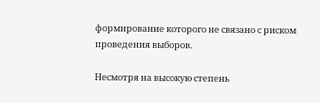формирование которого не связано с риском проведения выборов.

Несмотря на высокую степень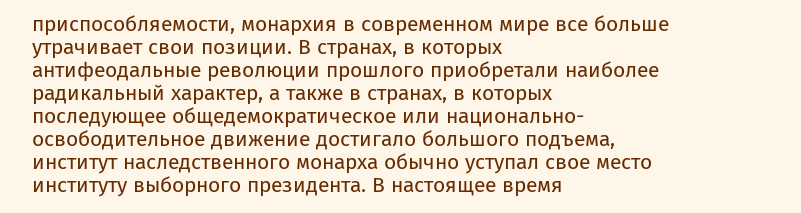приспособляемости, монархия в современном мире все больше утрачивает свои позиции. В странах, в которых антифеодальные революции прошлого приобретали наиболее радикальный характер, а также в странах, в которых последующее общедемократическое или национально-освободительное движение достигало большого подъема, институт наследственного монарха обычно уступал свое место институту выборного президента. В настоящее время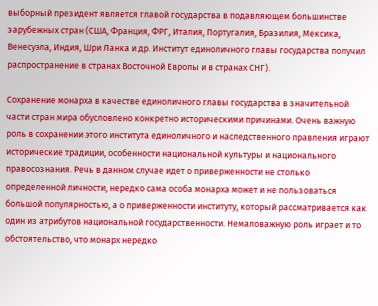выборный президент является главой государства в подавляющем большинстве зарубежных стран (США, Франция, ФРГ, Италия, Португалия, Бразилия, Мексика, Венесуэла, Индия, Шри Ланка и др. Институт единоличного главы государства получил распространение в странах Восточной Европы и в странах СНГ).

Сохранение монарха в качестве единоличного главы государства в значительной части стран мира обусловлено конкретно историческими причинами. Очень важную роль в сохранении этого института единоличного и наследственного правления играют исторические традиции, особенности национальной культуры и национального правосознания. Речь в данном случае идет о приверженности не столько определенной личности, нередко сама особа монарха может и не пользоваться большой популярностью, а о приверженности институту, который рассматривается как один из атрибутов национальной государственности. Немаловажную роль играет и то обстоятельство, что монарх нередко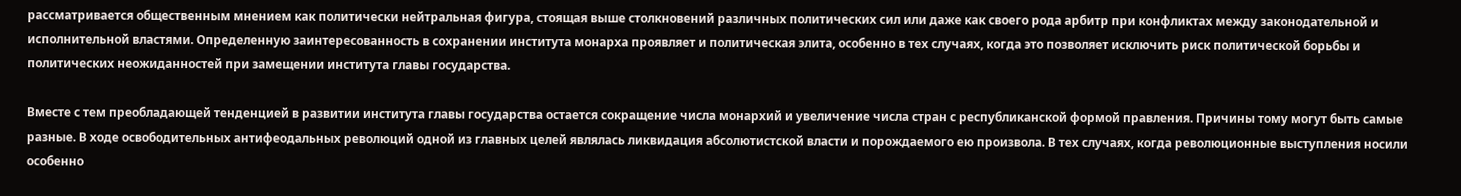рассматривается общественным мнением как политически нейтральная фигура, стоящая выше столкновений различных политических сил или даже как своего рода арбитр при конфликтах между законодательной и исполнительной властями. Определенную заинтересованность в сохранении института монарха проявляет и политическая элита, особенно в тех случаях, когда это позволяет исключить риск политической борьбы и политических неожиданностей при замещении института главы государства.

Вместе с тем преобладающей тенденцией в развитии института главы государства остается сокращение числа монархий и увеличение числа стран с республиканской формой правления. Причины тому могут быть самые разные. В ходе освободительных антифеодальных революций одной из главных целей являлась ликвидация абсолютистской власти и порождаемого ею произвола. В тех случаях, когда революционные выступления носили особенно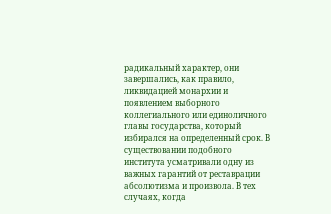радикальный характер, они завершались, как правило, ликвидацией монархии и появлением выборного коллегиального или единоличного главы государства, который избирался на определенный срок. В существовании подобного института усматривали одну из важных гарантий от реставрации абсолютизма и произвола. В тех случаях, когда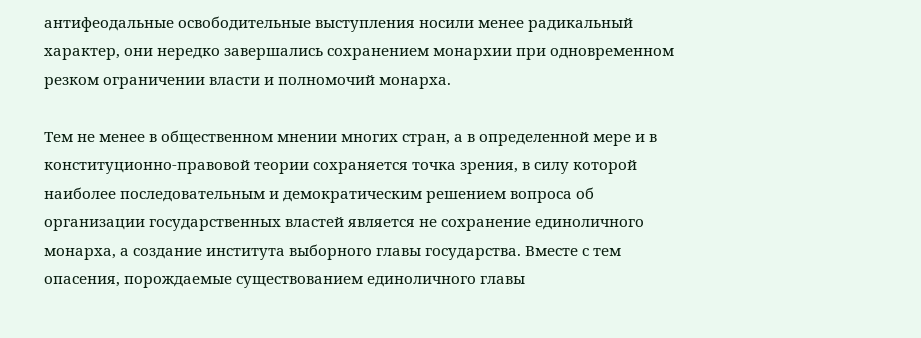антифеодальные освободительные выступления носили менее радикальный характер, они нередко завершались сохранением монархии при одновременном резком ограничении власти и полномочий монарха.

Тем не менее в общественном мнении многих стран, а в определенной мере и в конституционно-правовой теории сохраняется точка зрения, в силу которой наиболее последовательным и демократическим решением вопроса об организации государственных властей является не сохранение единоличного монарха, а создание института выборного главы государства. Вместе с тем опасения, порождаемые существованием единоличного главы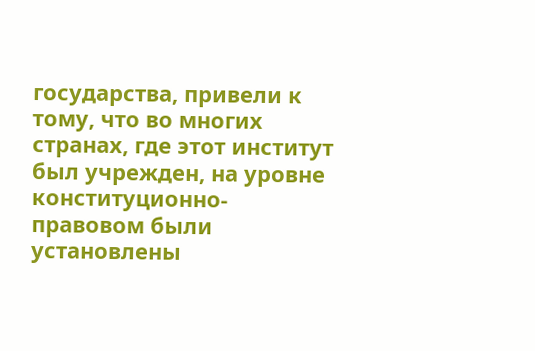государства, привели к тому, что во многих странах, где этот институт был учрежден, на уровне конституционно-правовом были установлены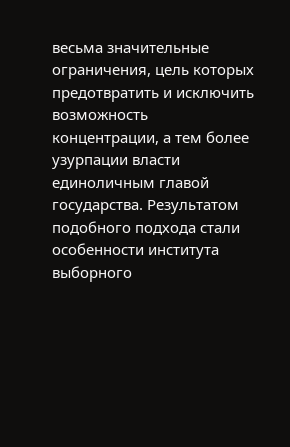весьма значительные ограничения, цель которых предотвратить и исключить возможность концентрации, а тем более узурпации власти единоличным главой государства. Результатом подобного подхода стали особенности института выборного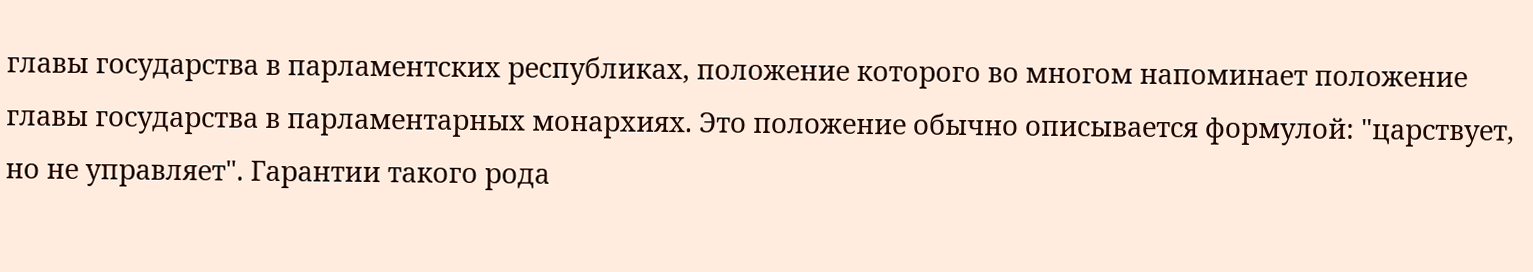главы государства в парламентских республиках, положение которого во многом напоминает положение главы государства в парламентарных монархиях. Это положение обычно описывается формулой: "царствует, но не управляет". Гарантии такого рода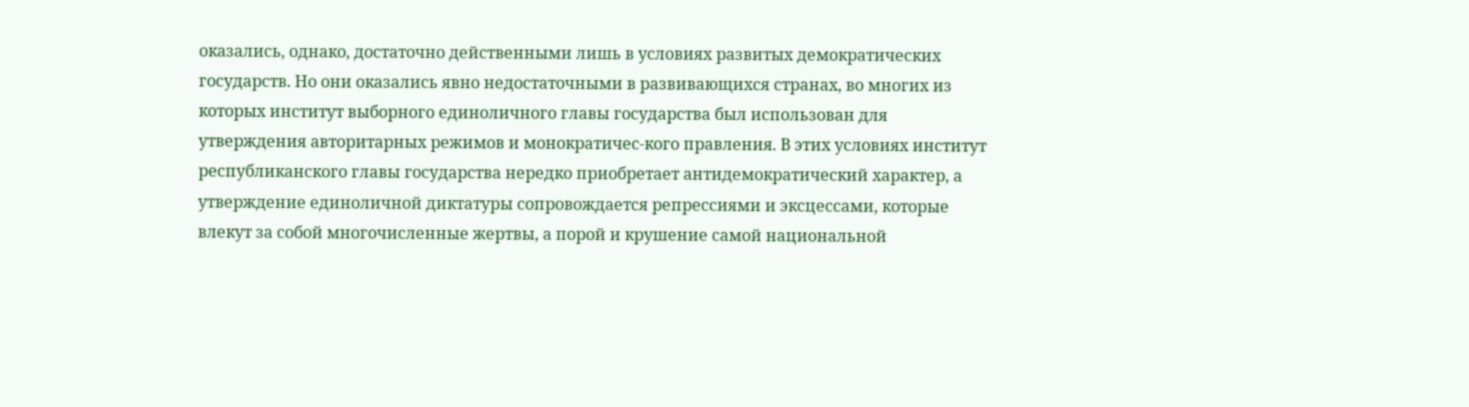оказались, однако, достаточно действенными лишь в условиях развитых демократических государств. Но они оказались явно недостаточными в развивающихся странах, во многих из которых институт выборного единоличного главы государства был использован для утверждения авторитарных режимов и монократичес-кого правления. В этих условиях институт республиканского главы государства нередко приобретает антидемократический характер, а утверждение единоличной диктатуры сопровождается репрессиями и эксцессами, которые влекут за собой многочисленные жертвы, а порой и крушение самой национальной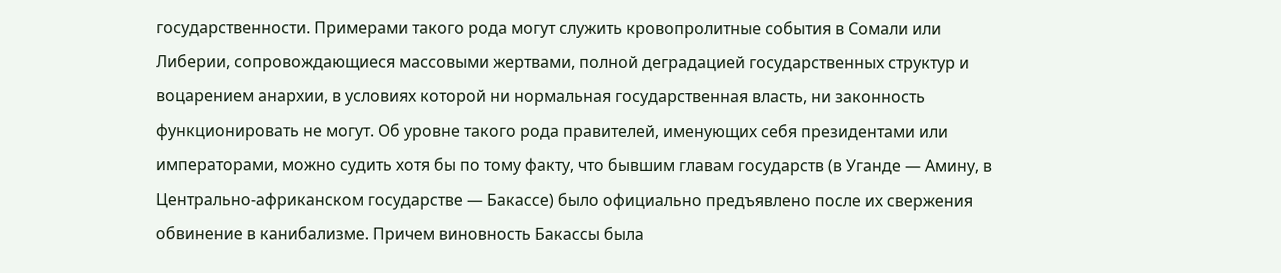государственности. Примерами такого рода могут служить кровопролитные события в Сомали или Либерии, сопровождающиеся массовыми жертвами, полной деградацией государственных структур и воцарением анархии, в условиях которой ни нормальная государственная власть, ни законность функционировать не могут. Об уровне такого рода правителей, именующих себя президентами или императорами, можно судить хотя бы по тому факту, что бывшим главам государств (в Уганде — Амину, в Центрально-африканском государстве — Бакассе) было официально предъявлено после их свержения обвинение в канибализме. Причем виновность Бакассы была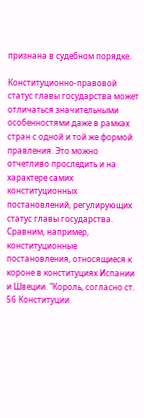признана в судебном порядке.

Конституционно-правовой статус главы государства может отличаться значительными особенностями даже в рамках стран с одной и той же формой правления. Это можно отчетливо проследить и на характере самих конституционных постановлений, регулирующих статус главы государства. Сравним, например, конституционные постановления, относящиеся к короне в конституциях Испании и Швеции. "Король, согласно ст. 56 Конституции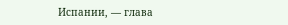Испании, — глава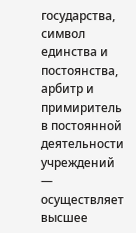государства, символ единства и постоянства, арбитр и примиритель в постоянной деятельности учреждений — осуществляет высшее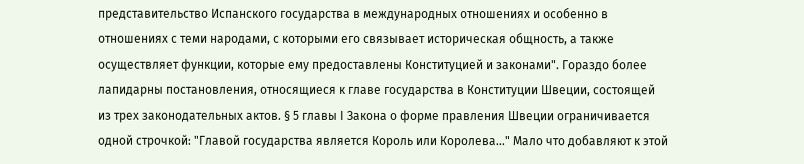представительство Испанского государства в международных отношениях и особенно в отношениях с теми народами, с которыми его связывает историческая общность, а также осуществляет функции, которые ему предоставлены Конституцией и законами". Гораздо более лапидарны постановления, относящиеся к главе государства в Конституции Швеции, состоящей из трех законодательных актов. § 5 главы I Закона о форме правления Швеции ограничивается одной строчкой: "Главой государства является Король или Королева..." Мало что добавляют к этой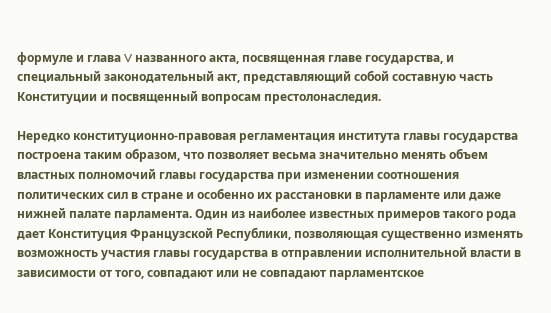формуле и глава V названного акта, посвященная главе государства, и специальный законодательный акт, представляющий собой составную часть Конституции и посвященный вопросам престолонаследия.

Нередко конституционно-правовая регламентация института главы государства построена таким образом, что позволяет весьма значительно менять объем властных полномочий главы государства при изменении соотношения политических сил в стране и особенно их расстановки в парламенте или даже нижней палате парламента. Один из наиболее известных примеров такого рода дает Конституция Французской Республики, позволяющая существенно изменять возможность участия главы государства в отправлении исполнительной власти в зависимости от того, совпадают или не совпадают парламентское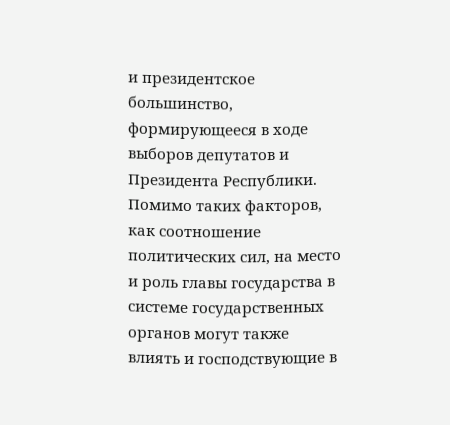и президентское большинство, формирующееся в ходе выборов депутатов и Президента Республики. Помимо таких факторов, как соотношение политических сил, на место и роль главы государства в системе государственных органов могут также влиять и господствующие в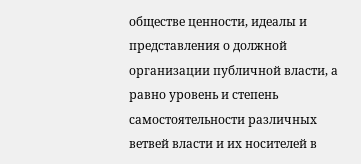обществе ценности, идеалы и представления о должной организации публичной власти, а равно уровень и степень самостоятельности различных ветвей власти и их носителей в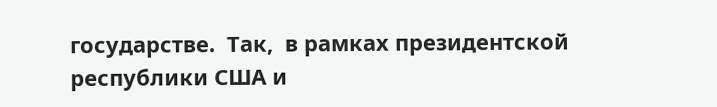государстве.  Так,  в рамках президентской республики США и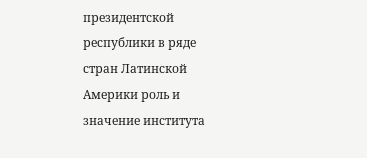президентской республики в ряде стран Латинской Америки роль и значение института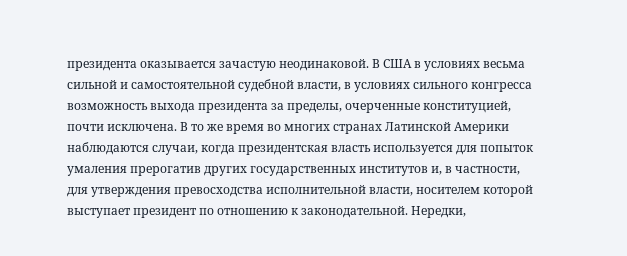президента оказывается зачастую неодинаковой. В США в условиях весьма сильной и самостоятельной судебной власти, в условиях сильного конгресса возможность выхода президента за пределы, очерченные конституцией, почти исключена. В то же время во многих странах Латинской Америки наблюдаются случаи, когда президентская власть используется для попыток умаления прерогатив других государственных институтов и, в частности, для утверждения превосходства исполнительной власти, носителем которой выступает президент по отношению к законодательной. Нередки,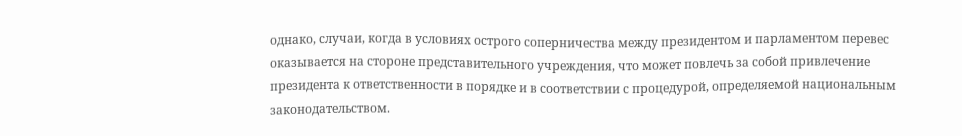однако, случаи, когда в условиях острого соперничества между президентом и парламентом перевес оказывается на стороне представительного учреждения, что может повлечь за собой привлечение президента к ответственности в порядке и в соответствии с процедурой, определяемой национальным законодательством.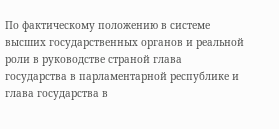По фактическому положению в системе высших государственных органов и реальной роли в руководстве страной глава государства в парламентарной республике и глава государства в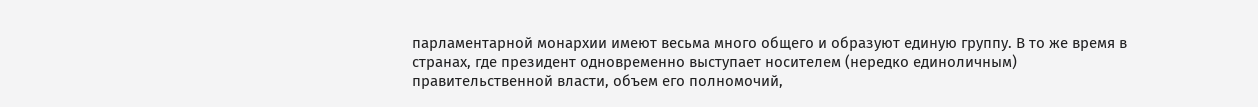парламентарной монархии имеют весьма много общего и образуют единую группу. В то же время в странах, где президент одновременно выступает носителем (нередко единоличным) правительственной власти, объем его полномочий,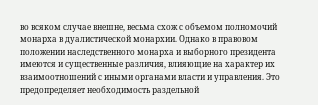во всяком случае внешне, весьма схож с объемом полномочий монарха в дуалистической монархии. Однако в правовом положении наследственного монарха и выборного президента имеются и существенные различия, влияющие на характер их взаимоотношений с иными органами власти и управления. Это предопределяет необходимость раздельной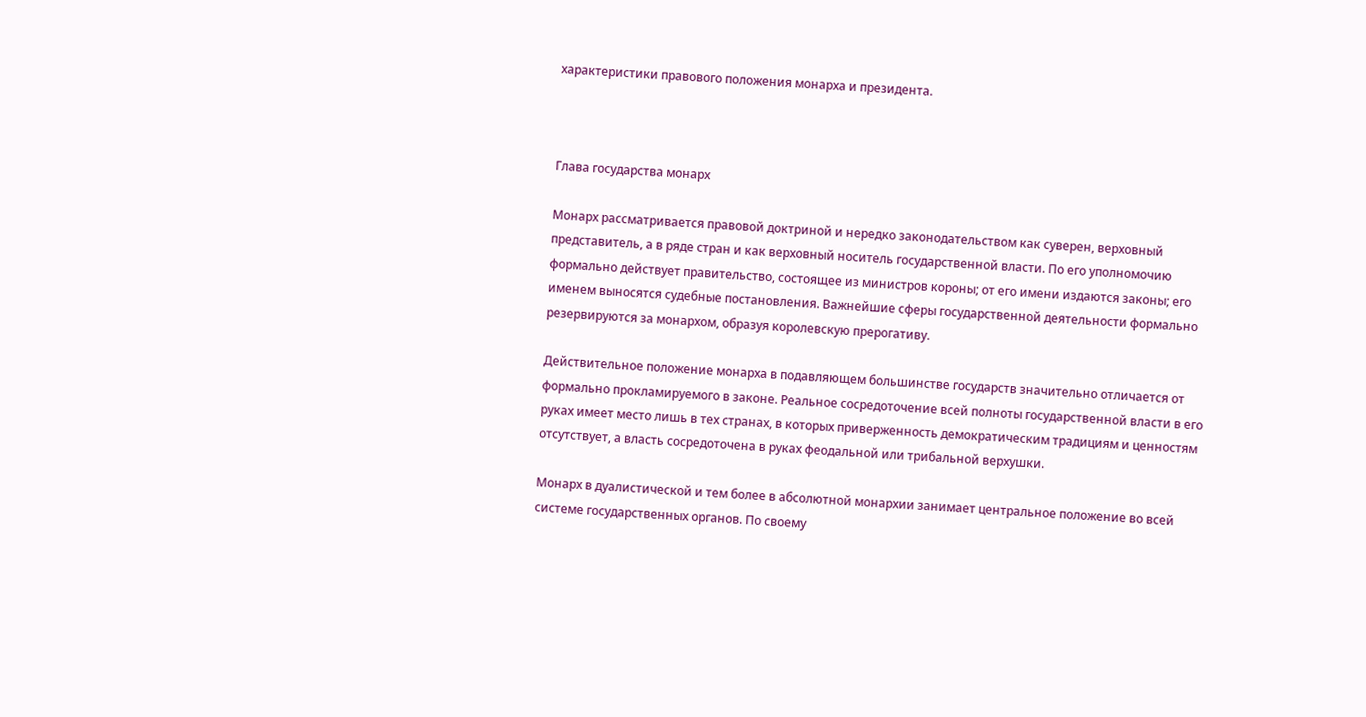характеристики правового положения монарха и президента.



Глава государства монарх

Монарх рассматривается правовой доктриной и нередко законодательством как суверен, верховный представитель, а в ряде стран и как верховный носитель государственной власти. По его уполномочию формально действует правительство, состоящее из министров короны; от его имени издаются законы; его именем выносятся судебные постановления. Важнейшие сферы государственной деятельности формально резервируются за монархом, образуя королевскую прерогативу.

Действительное положение монарха в подавляющем большинстве государств значительно отличается от формально прокламируемого в законе. Реальное сосредоточение всей полноты государственной власти в его руках имеет место лишь в тех странах, в которых приверженность демократическим традициям и ценностям отсутствует, а власть сосредоточена в руках феодальной или трибальной верхушки.

Монарх в дуалистической и тем более в абсолютной монархии занимает центральное положение во всей системе государственных органов. По своему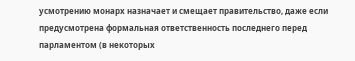усмотрению монарх назначает и смещает правительство, даже если предусмотрена формальная ответственность последнего перед парламентом (в некоторых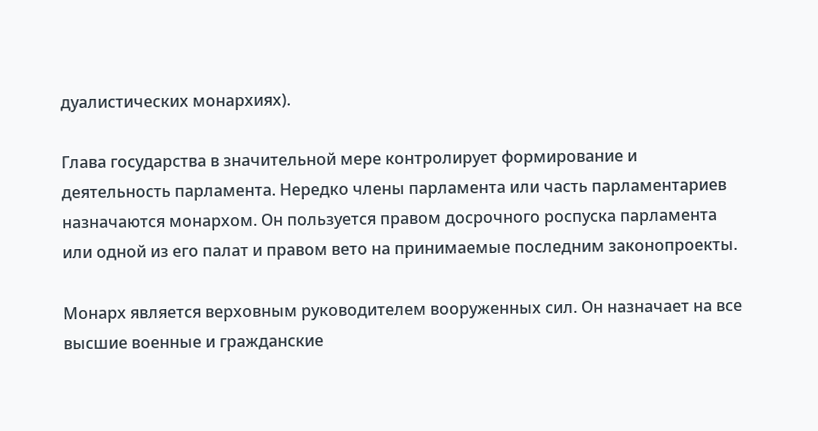дуалистических монархиях).

Глава государства в значительной мере контролирует формирование и деятельность парламента. Нередко члены парламента или часть парламентариев назначаются монархом. Он пользуется правом досрочного роспуска парламента или одной из его палат и правом вето на принимаемые последним законопроекты.

Монарх является верховным руководителем вооруженных сил. Он назначает на все высшие военные и гражданские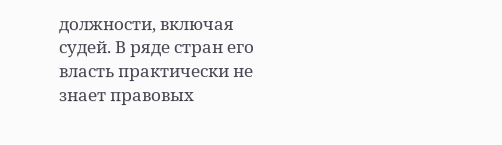должности, включая судей. В ряде стран его власть практически не знает правовых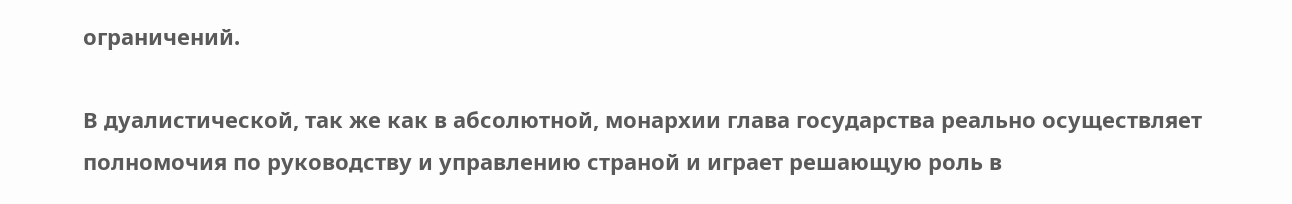ограничений.

В дуалистической, так же как в абсолютной, монархии глава государства реально осуществляет полномочия по руководству и управлению страной и играет решающую роль в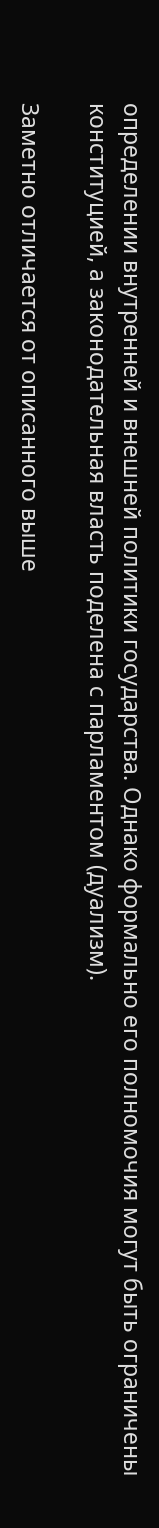определении внутренней и внешней политики государства. Однако формально его полномочия могут быть ограничены конституцией, а законодательная власть поделена с парламентом (дуализм).

Заметно отличается от описанного выше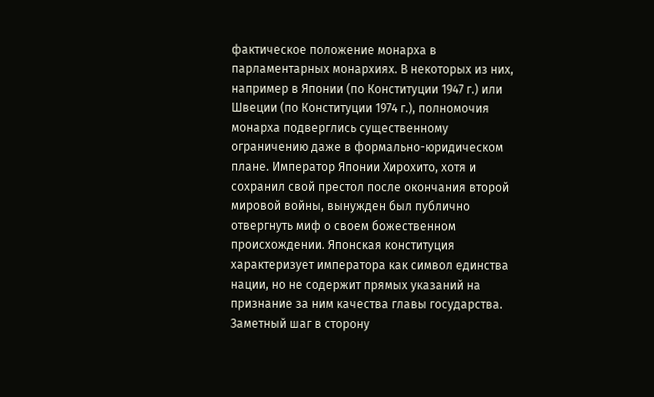фактическое положение монарха в парламентарных монархиях. В некоторых из них, например в Японии (по Конституции 1947 г.) или Швеции (по Конституции 1974 г.), полномочия монарха подверглись существенному ограничению даже в формально-юридическом плане. Император Японии Хирохито, хотя и сохранил свой престол после окончания второй мировой войны, вынужден был публично отвергнуть миф о своем божественном происхождении. Японская конституция характеризует императора как символ единства нации, но не содержит прямых указаний на признание за ним качества главы государства. Заметный шаг в сторону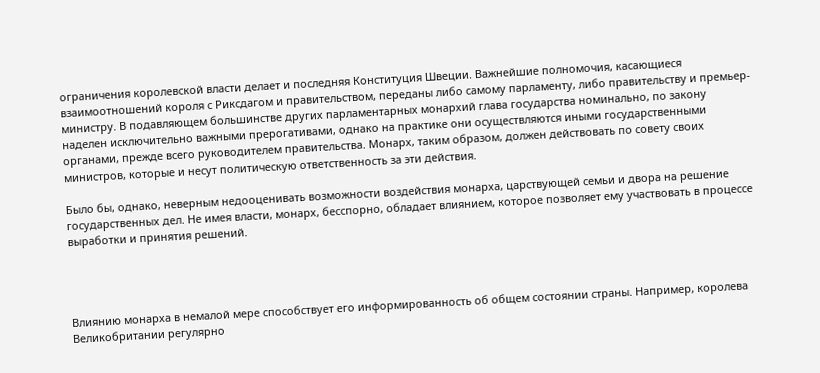ограничения королевской власти делает и последняя Конституция Швеции. Важнейшие полномочия, касающиеся взаимоотношений короля с Риксдагом и правительством, переданы либо самому парламенту, либо правительству и премьер-министру. В подавляющем большинстве других парламентарных монархий глава государства номинально, по закону наделен исключительно важными прерогативами, однако на практике они осуществляются иными государственными органами, прежде всего руководителем правительства. Монарх, таким образом, должен действовать по совету своих министров, которые и несут политическую ответственность за эти действия.

Было бы, однако, неверным недооценивать возможности воздействия монарха, царствующей семьи и двора на решение государственных дел. Не имея власти, монарх, бесспорно, обладает влиянием, которое позволяет ему участвовать в процессе выработки и принятия решений.




Влиянию монарха в немалой мере способствует его информированность об общем состоянии страны. Например, королева Великобритании регулярно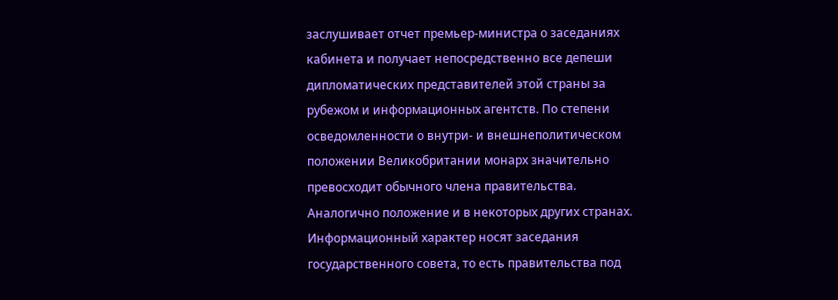заслушивает отчет премьер-министра о заседаниях кабинета и получает непосредственно все депеши дипломатических представителей этой страны за рубежом и информационных агентств. По степени осведомленности о внутри- и внешнеполитическом положении Великобритании монарх значительно превосходит обычного члена правительства. Аналогично положение и в некоторых других странах. Информационный характер носят заседания государственного совета, то есть правительства под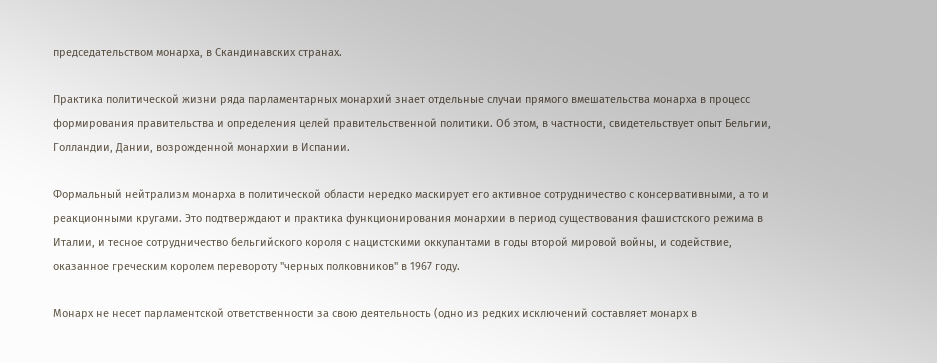председательством монарха, в Скандинавских странах.

Практика политической жизни ряда парламентарных монархий знает отдельные случаи прямого вмешательства монарха в процесс формирования правительства и определения целей правительственной политики. Об этом, в частности, свидетельствует опыт Бельгии, Голландии, Дании, возрожденной монархии в Испании.

Формальный нейтрализм монарха в политической области нередко маскирует его активное сотрудничество с консервативными, а то и реакционными кругами. Это подтверждают и практика функционирования монархии в период существования фашистского режима в Италии, и тесное сотрудничество бельгийского короля с нацистскими оккупантами в годы второй мировой войны, и содействие, оказанное греческим королем перевороту "черных полковников" в 1967 году.

Монарх не несет парламентской ответственности за свою деятельность (одно из редких исключений составляет монарх в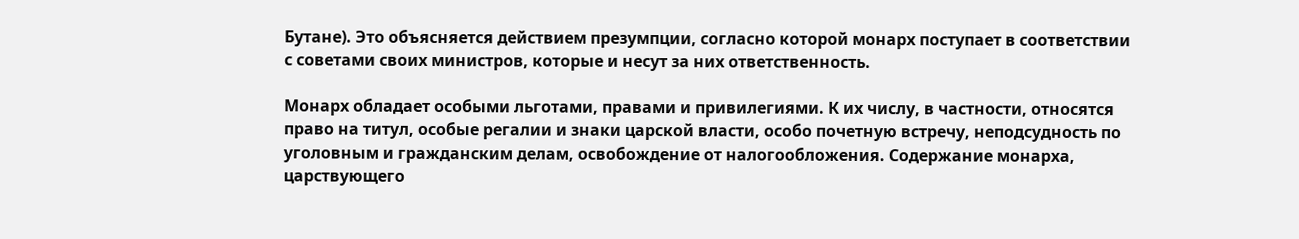Бутане). Это объясняется действием презумпции, согласно которой монарх поступает в соответствии с советами своих министров, которые и несут за них ответственность.

Монарх обладает особыми льготами, правами и привилегиями. К их числу, в частности, относятся право на титул, особые регалии и знаки царской власти, особо почетную встречу, неподсудность по уголовным и гражданским делам, освобождение от налогообложения. Содержание монарха, царствующего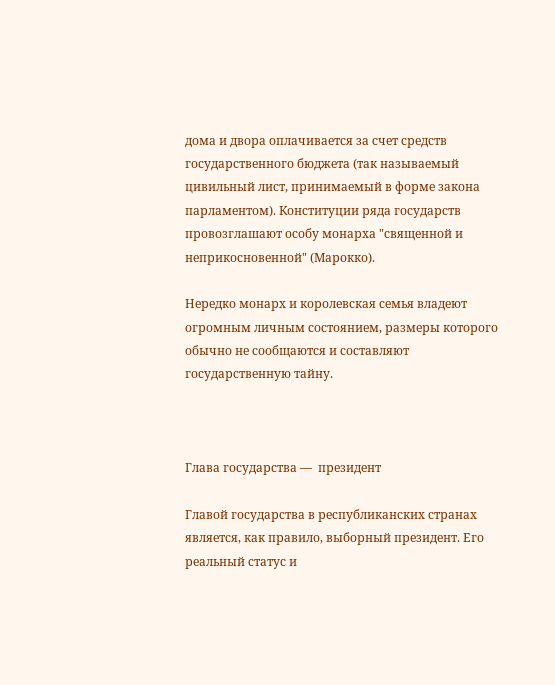дома и двора оплачивается за счет средств государственного бюджета (так называемый цивильный лист, принимаемый в форме закона парламентом). Конституции ряда государств провозглашают особу монарха "священной и неприкосновенной" (Марокко).

Нередко монарх и королевская семья владеют огромным личным состоянием, размеры которого обычно не сообщаются и составляют государственную тайну.



Глава государства —  президент

Главой государства в республиканских странах является, как правило, выборный президент. Его реальный статус и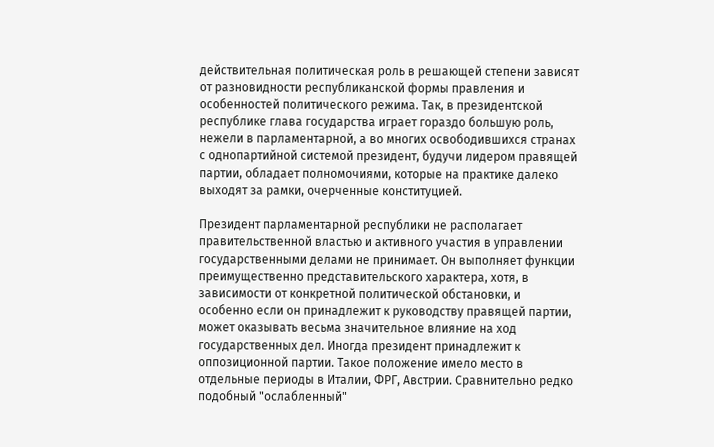действительная политическая роль в решающей степени зависят от разновидности республиканской формы правления и особенностей политического режима. Так, в президентской республике глава государства играет гораздо большую роль, нежели в парламентарной, а во многих освободившихся странах с однопартийной системой президент, будучи лидером правящей партии, обладает полномочиями, которые на практике далеко выходят за рамки, очерченные конституцией.

Президент парламентарной республики не располагает правительственной властью и активного участия в управлении государственными делами не принимает. Он выполняет функции преимущественно представительского характера, хотя, в зависимости от конкретной политической обстановки, и особенно если он принадлежит к руководству правящей партии, может оказывать весьма значительное влияние на ход государственных дел. Иногда президент принадлежит к оппозиционной партии. Такое положение имело место в отдельные периоды в Италии, ФРГ, Австрии. Сравнительно редко подобный "ослабленный"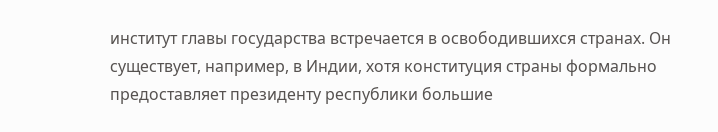институт главы государства встречается в освободившихся странах. Он существует, например, в Индии, хотя конституция страны формально предоставляет президенту республики большие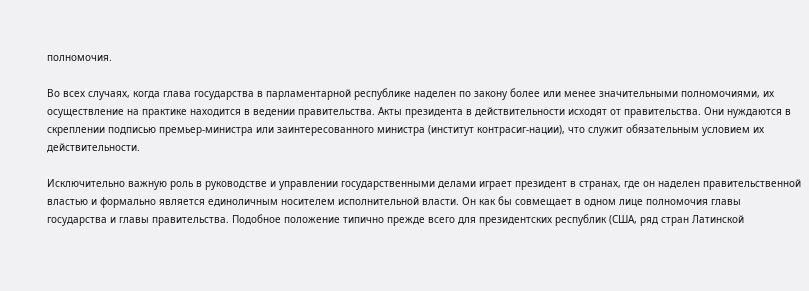полномочия.

Во всех случаях, когда глава государства в парламентарной республике наделен по закону более или менее значительными полномочиями, их осуществление на практике находится в ведении правительства. Акты президента в действительности исходят от правительства. Они нуждаются в скреплении подписью премьер-министра или заинтересованного министра (институт контрасиг-нации), что служит обязательным условием их действительности.

Исключительно важную роль в руководстве и управлении государственными делами играет президент в странах, где он наделен правительственной властью и формально является единоличным носителем исполнительной власти. Он как бы совмещает в одном лице полномочия главы государства и главы правительства. Подобное положение типично прежде всего для президентских республик (США, ряд стран Латинской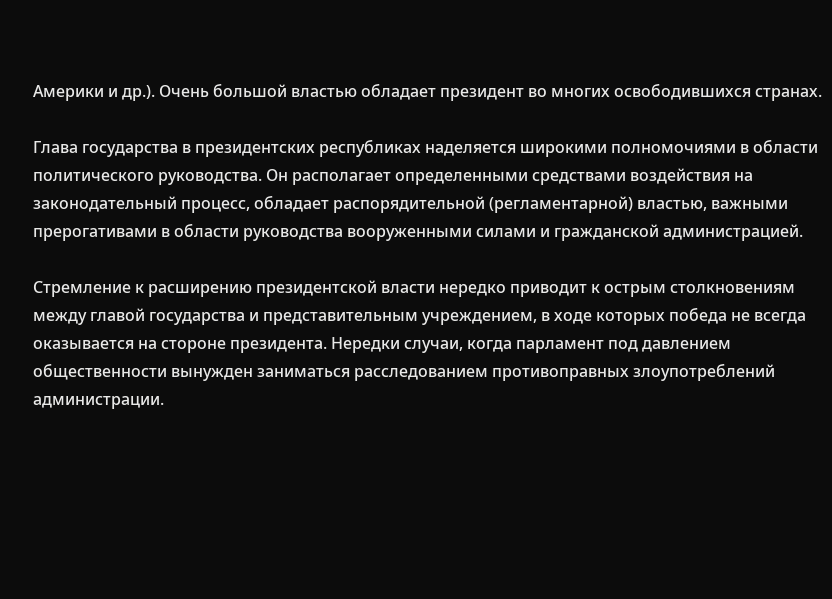Америки и др.). Очень большой властью обладает президент во многих освободившихся странах.

Глава государства в президентских республиках наделяется широкими полномочиями в области политического руководства. Он располагает определенными средствами воздействия на законодательный процесс, обладает распорядительной (регламентарной) властью, важными прерогативами в области руководства вооруженными силами и гражданской администрацией.

Стремление к расширению президентской власти нередко приводит к острым столкновениям между главой государства и представительным учреждением, в ходе которых победа не всегда оказывается на стороне президента. Нередки случаи, когда парламент под давлением общественности вынужден заниматься расследованием противоправных злоупотреблений администрации.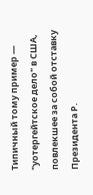Типичный тому пример — "уотергейтское дело" в США, повлекшее за собой отставку Президента Р.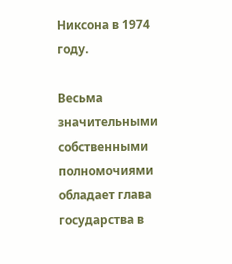Никсона в 1974 году.

Весьма значительными собственными полномочиями обладает глава государства в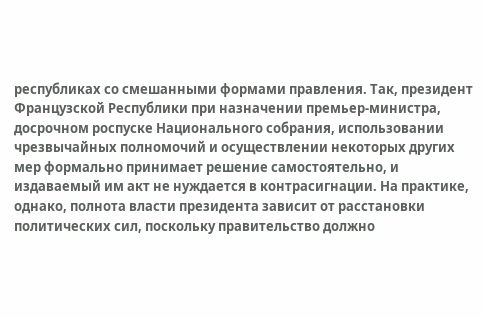республиках со смешанными формами правления. Так, президент Французской Республики при назначении премьер-министра, досрочном роспуске Национального собрания, использовании чрезвычайных полномочий и осуществлении некоторых других мер формально принимает решение самостоятельно, и издаваемый им акт не нуждается в контрасигнации. На практике, однако, полнота власти президента зависит от расстановки политических сил, поскольку правительство должно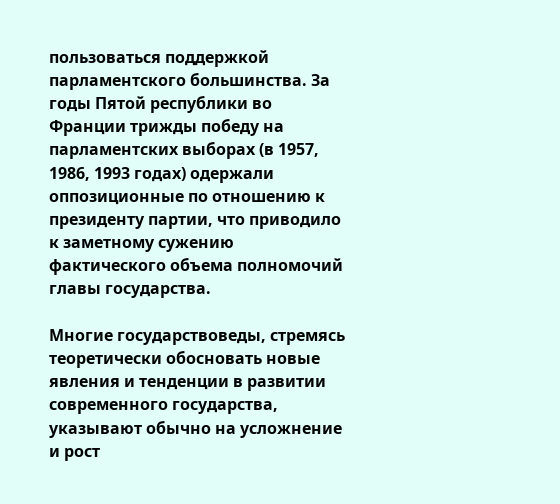пользоваться поддержкой парламентского большинства. За годы Пятой республики во Франции трижды победу на парламентских выборах (в 1957, 1986, 1993 годах) одержали оппозиционные по отношению к президенту партии, что приводило к заметному сужению фактического объема полномочий главы государства.

Многие государствоведы, стремясь теоретически обосновать новые явления и тенденции в развитии современного государства, указывают обычно на усложнение и рост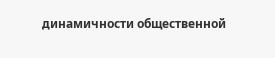динамичности общественной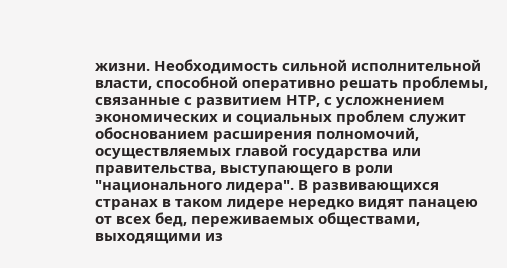жизни. Необходимость сильной исполнительной власти, способной оперативно решать проблемы, связанные с развитием НТР, с усложнением экономических и социальных проблем служит обоснованием расширения полномочий, осуществляемых главой государства или правительства, выступающего в роли "национального лидера". В развивающихся странах в таком лидере нередко видят панацею от всех бед, переживаемых обществами, выходящими из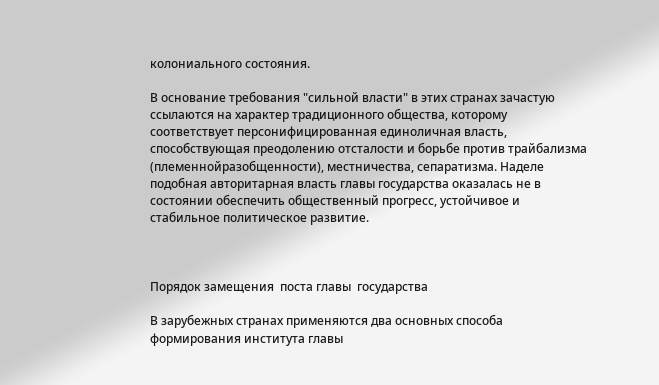колониального состояния.

В основание требования "сильной власти" в этих странах зачастую ссылаются на характер традиционного общества, которому соответствует персонифицированная единоличная власть, способствующая преодолению отсталости и борьбе против трайбализма (племеннойразобщенности), местничества, сепаратизма. Наделе подобная авторитарная власть главы государства оказалась не в состоянии обеспечить общественный прогресс, устойчивое и стабильное политическое развитие.



Порядок замещения  поста главы  государства

В зарубежных странах применяются два основных способа формирования института главы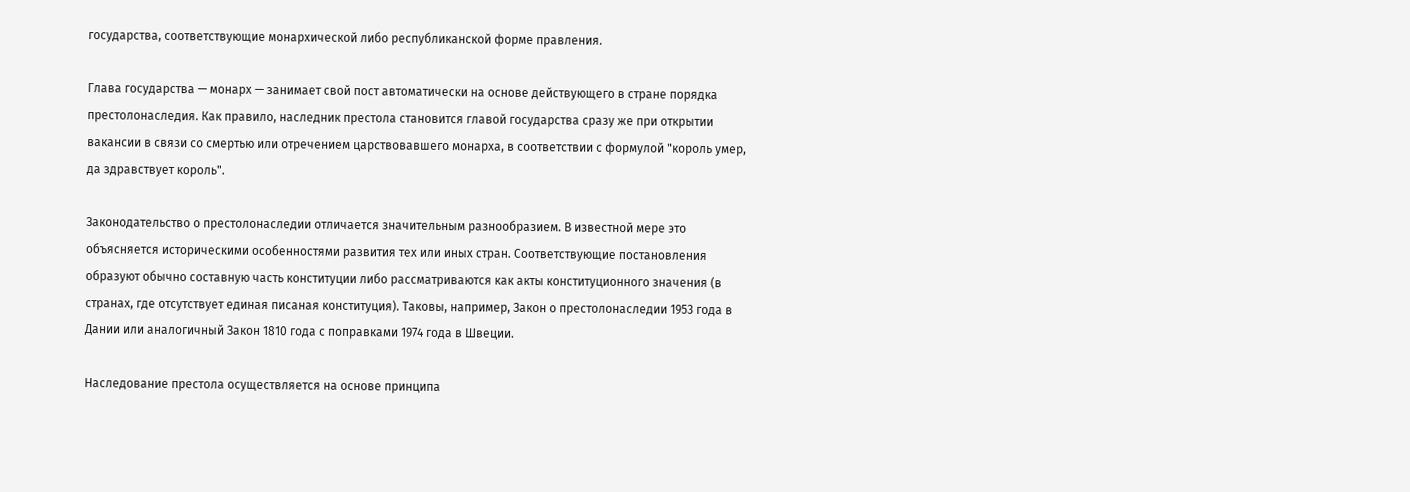государства, соответствующие монархической либо республиканской форме правления.

Глава государства — монарх — занимает свой пост автоматически на основе действующего в стране порядка престолонаследия. Как правило, наследник престола становится главой государства сразу же при открытии вакансии в связи со смертью или отречением царствовавшего монарха, в соответствии с формулой "король умер, да здравствует король".

Законодательство о престолонаследии отличается значительным разнообразием. В известной мере это объясняется историческими особенностями развития тех или иных стран. Соответствующие постановления образуют обычно составную часть конституции либо рассматриваются как акты конституционного значения (в странах, где отсутствует единая писаная конституция). Таковы, например, Закон о престолонаследии 1953 года в Дании или аналогичный Закон 1810 года с поправками 1974 года в Швеции.

Наследование престола осуществляется на основе принципа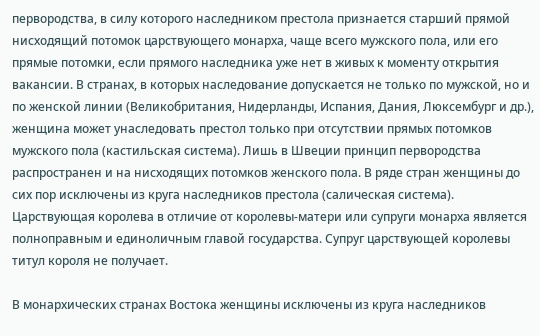первородства, в силу которого наследником престола признается старший прямой нисходящий потомок царствующего монарха, чаще всего мужского пола, или его прямые потомки, если прямого наследника уже нет в живых к моменту открытия вакансии. В странах, в которых наследование допускается не только по мужской, но и по женской линии (Великобритания, Нидерланды, Испания, Дания, Люксембург и др.), женщина может унаследовать престол только при отсутствии прямых потомков мужского пола (кастильская система). Лишь в Швеции принцип первородства распространен и на нисходящих потомков женского пола. В ряде стран женщины до сих пор исключены из круга наследников престола (салическая система). Царствующая королева в отличие от королевы-матери или супруги монарха является полноправным и единоличным главой государства. Супруг царствующей королевы титул короля не получает.

В монархических странах Востока женщины исключены из круга наследников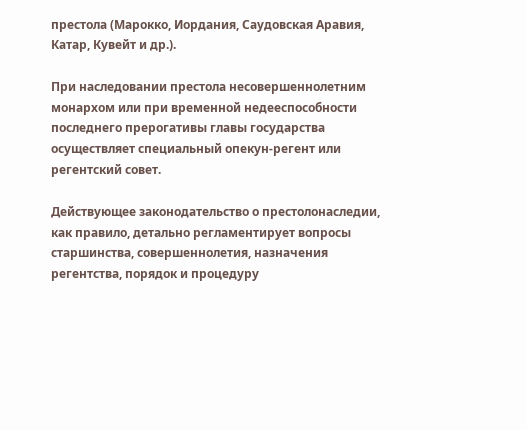престола (Марокко, Иордания, Саудовская Аравия, Катар, Кувейт и др.).

При наследовании престола несовершеннолетним монархом или при временной недееспособности последнего прерогативы главы государства осуществляет специальный опекун-регент или регентский совет.

Действующее законодательство о престолонаследии, как правило, детально регламентирует вопросы старшинства, совершеннолетия, назначения регентства, порядок и процедуру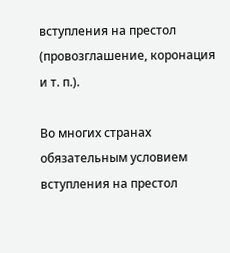вступления на престол (провозглашение, коронация и т. п.).

Во многих странах обязательным условием вступления на престол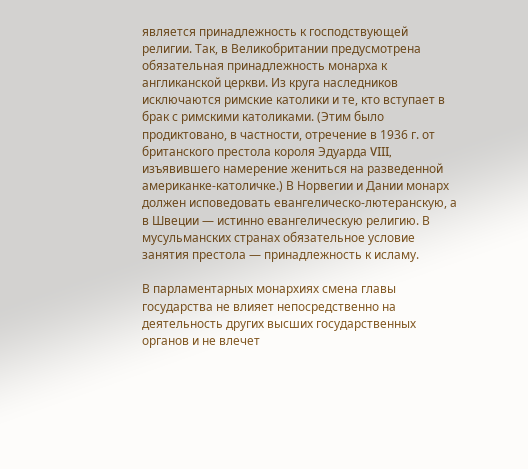является принадлежность к господствующей религии. Так, в Великобритании предусмотрена обязательная принадлежность монарха к англиканской церкви. Из круга наследников исключаются римские католики и те, кто вступает в брак с римскими католиками. (Этим было продиктовано, в частности, отречение в 1936 г. от британского престола короля Эдуарда VIII, изъявившего намерение жениться на разведенной американке-католичке.) В Норвегии и Дании монарх должен исповедовать евангелическо-лютеранскую, а в Швеции — истинно евангелическую религию. В мусульманских странах обязательное условие занятия престола — принадлежность к исламу.

В парламентарных монархиях смена главы государства не влияет непосредственно на деятельность других высших государственных органов и не влечет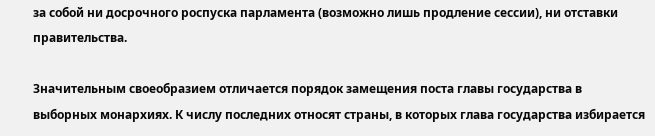за собой ни досрочного роспуска парламента (возможно лишь продление сессии), ни отставки правительства.

Значительным своеобразием отличается порядок замещения поста главы государства в выборных монархиях. К числу последних относят страны, в которых глава государства избирается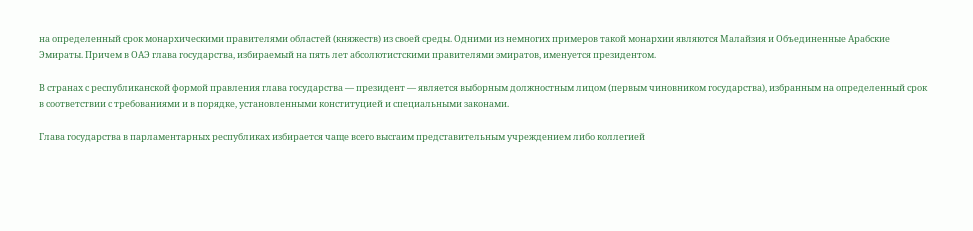на определенный срок монархическими правителями областей (княжеств) из своей среды. Одними из немногих примеров такой монархии являются Малайзия и Объединенные Арабские Эмираты. Причем в ОАЭ глава государства, избираемый на пять лет абсолютистскими правителями эмиратов, именуется президентом.

В странах с республиканской формой правления глава государства — президент — является выборным должностным лицом (первым чиновником государства), избранным на определенный срок в соответствии с требованиями и в порядке, установленными конституцией и специальными законами.

Глава государства в парламентарных республиках избирается чаще всего высгаим представительным учреждением либо коллегией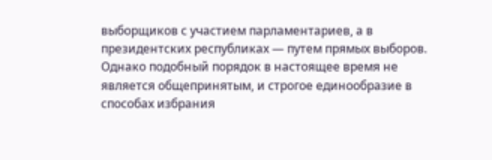выборщиков с участием парламентариев, а в президентских республиках — путем прямых выборов. Однако подобный порядок в настоящее время не является общепринятым, и строгое единообразие в способах избрания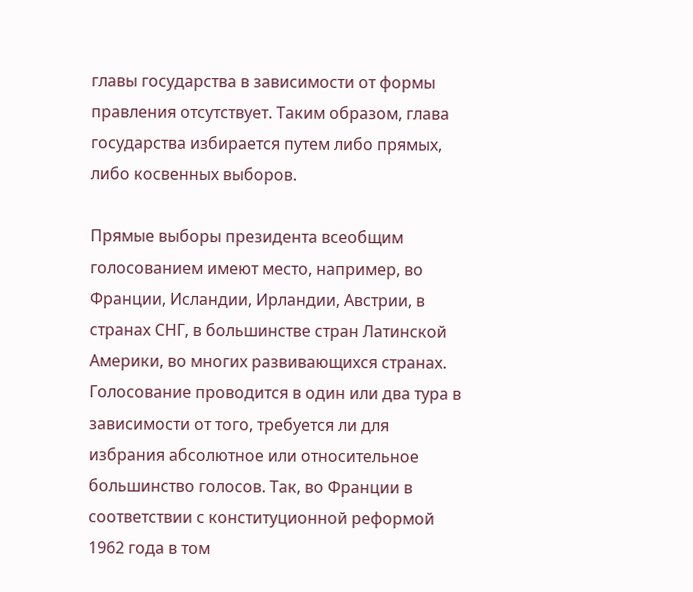главы государства в зависимости от формы правления отсутствует. Таким образом, глава государства избирается путем либо прямых, либо косвенных выборов.

Прямые выборы президента всеобщим голосованием имеют место, например, во Франции, Исландии, Ирландии, Австрии, в странах СНГ, в большинстве стран Латинской Америки, во многих развивающихся странах. Голосование проводится в один или два тура в зависимости от того, требуется ли для избрания абсолютное или относительное большинство голосов. Так, во Франции в соответствии с конституционной реформой 1962 года в том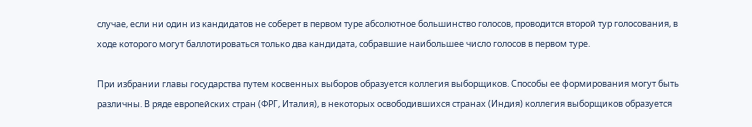случае, если ни один из кандидатов не соберет в первом туре абсолютное большинство голосов, проводится второй тур голосования, в ходе которого могут баллотироваться только два кандидата, собравшие наибольшее число голосов в первом туре.

При избрании главы государства путем косвенных выборов образуется коллегия выборщиков. Способы ее формирования могут быть различны. В ряде европейских стран (ФРГ, Италия), в некоторых освободившихся странах (Индия) коллегия выборщиков образуется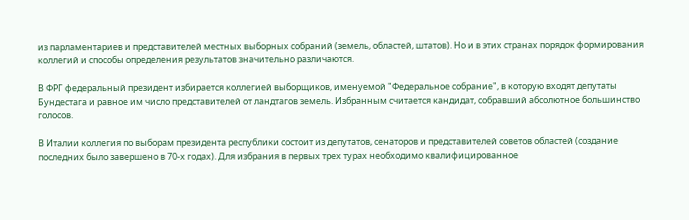из парламентариев и представителей местных выборных собраний (земель, областей, штатов). Но и в этих странах порядок формирования коллегий и способы определения результатов значительно различаются.

В ФРГ федеральный президент избирается коллегией выборщиков, именуемой "Федеральное собрание", в которую входят депутаты Бундестага и равное им число представителей от ландтагов земель. Избранным считается кандидат, собравший абсолютное большинство голосов.

В Италии коллегия по выборам президента республики состоит из депутатов, сенаторов и представителей советов областей (создание последних было завершено в 70-х годах). Для избрания в первых трех турах необходимо квалифицированное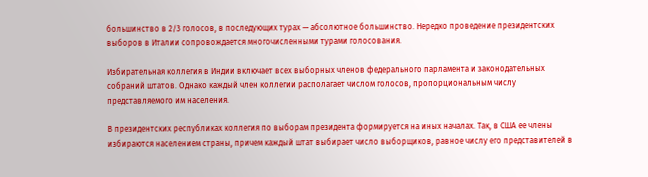большинство в 2/3 голосов, в последующих турах — абсолютное большинство. Нередко проведение президентских выборов в Италии сопровождается многочисленными турами голосования.

Избирательная коллегия в Индии включает всех выборных членов федерального парламента и законодательных собраний штатов. Однако каждый член коллегии располагает числом голосов, пропорциональным числу представляемого им населения.

В президентских республиках коллегия по выборам президента формируется на иных началах. Так, в США ее члены избираются населением страны, причем каждый штат выбирает число выборщиков, равное числу его представителей в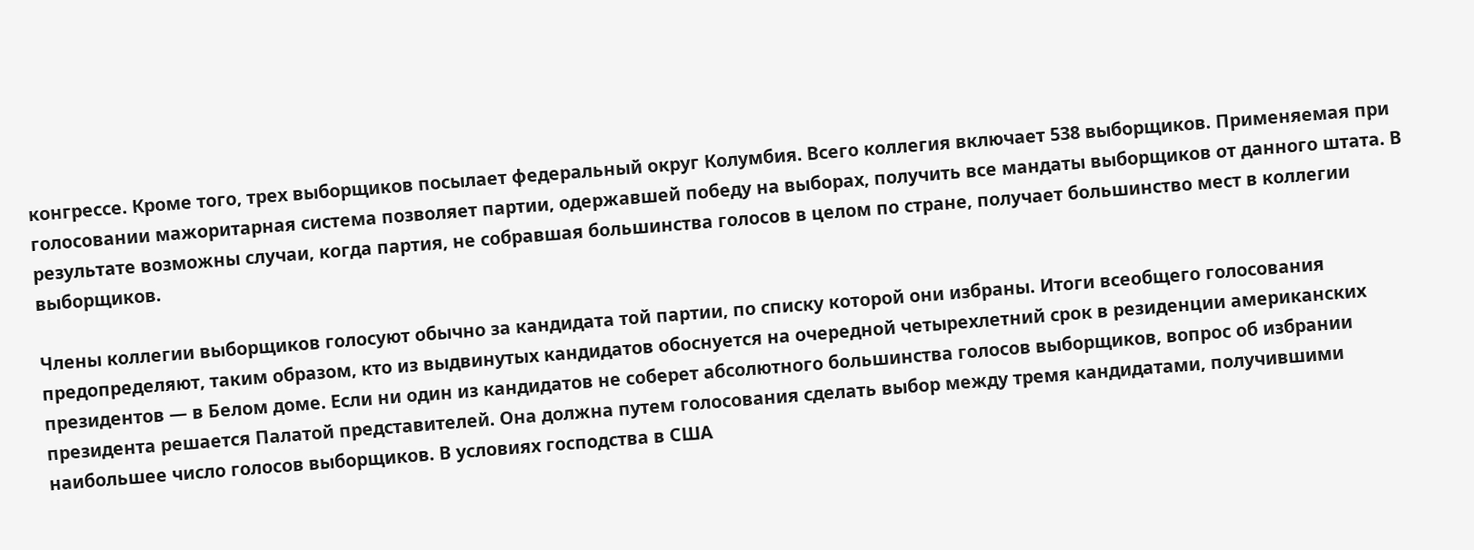конгрессе. Кроме того, трех выборщиков посылает федеральный округ Колумбия. Всего коллегия включает 538 выборщиков. Применяемая при голосовании мажоритарная система позволяет партии, одержавшей победу на выборах, получить все мандаты выборщиков от данного штата. В результате возможны случаи, когда партия, не собравшая большинства голосов в целом по стране, получает большинство мест в коллегии выборщиков.

Члены коллегии выборщиков голосуют обычно за кандидата той партии, по списку которой они избраны. Итоги всеобщего голосования предопределяют, таким образом, кто из выдвинутых кандидатов обоснуется на очередной четырехлетний срок в резиденции американских президентов — в Белом доме. Если ни один из кандидатов не соберет абсолютного большинства голосов выборщиков, вопрос об избрании президента решается Палатой представителей. Она должна путем голосования сделать выбор между тремя кандидатами, получившими наибольшее число голосов выборщиков. В условиях господства в США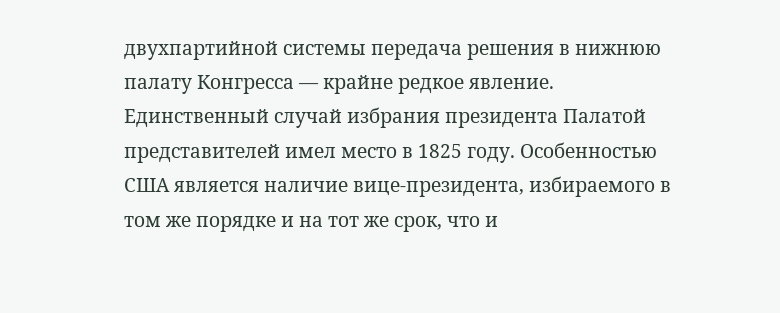двухпартийной системы передача решения в нижнюю палату Конгресса — крайне редкое явление. Единственный случай избрания президента Палатой представителей имел место в 1825 году. Особенностью США является наличие вице-президента, избираемого в том же порядке и на тот же срок, что и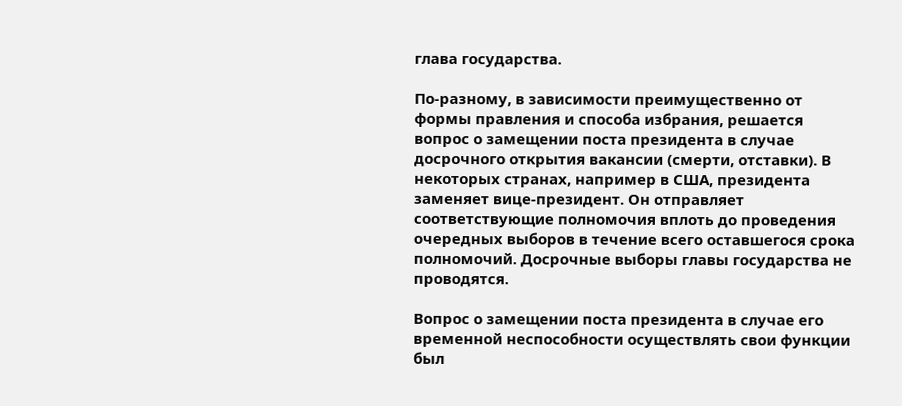глава государства.

По-разному, в зависимости преимущественно от формы правления и способа избрания, решается вопрос о замещении поста президента в случае досрочного открытия вакансии (смерти, отставки). В некоторых странах, например в США, президента заменяет вице-президент. Он отправляет соответствующие полномочия вплоть до проведения очередных выборов в течение всего оставшегося срока полномочий. Досрочные выборы главы государства не проводятся.

Вопрос о замещении поста президента в случае его временной неспособности осуществлять свои функции был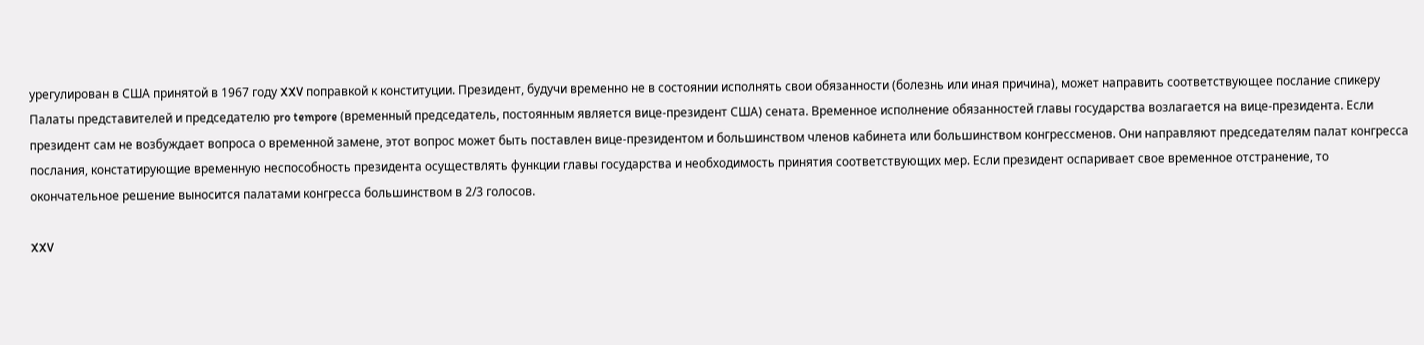урегулирован в США принятой в 1967 году XXV поправкой к конституции. Президент, будучи временно не в состоянии исполнять свои обязанности (болезнь или иная причина), может направить соответствующее послание спикеру Палаты представителей и председателю pro tempore (временный председатель, постоянным является вице-президент США) сената. Временное исполнение обязанностей главы государства возлагается на вице-президента. Если президент сам не возбуждает вопроса о временной замене, этот вопрос может быть поставлен вице-президентом и большинством членов кабинета или большинством конгрессменов. Они направляют председателям палат конгресса послания, констатирующие временную неспособность президента осуществлять функции главы государства и необходимость принятия соответствующих мер. Если президент оспаривает свое временное отстранение, то окончательное решение выносится палатами конгресса большинством в 2/3 голосов.

XXV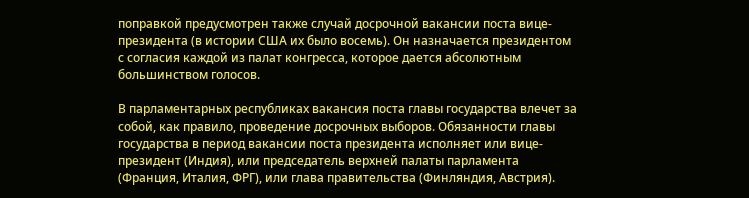поправкой предусмотрен также случай досрочной вакансии поста вице-президента (в истории США их было восемь). Он назначается президентом с согласия каждой из палат конгресса, которое дается абсолютным большинством голосов.

В парламентарных республиках вакансия поста главы государства влечет за собой, как правило, проведение досрочных выборов. Обязанности главы государства в период вакансии поста президента исполняет или вице-президент (Индия), или председатель верхней палаты парламента (Франция, Италия, ФРГ), или глава правительства (Финляндия, Австрия).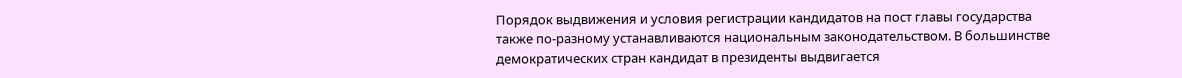Порядок выдвижения и условия регистрации кандидатов на пост главы государства также по-разному устанавливаются национальным законодательством. В большинстве демократических стран кандидат в президенты выдвигается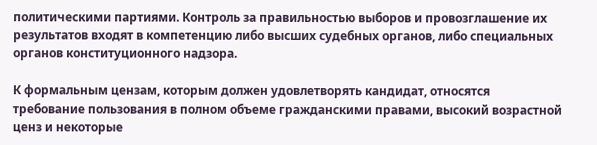политическими партиями. Контроль за правильностью выборов и провозглашение их результатов входят в компетенцию либо высших судебных органов, либо специальных органов конституционного надзора.

К формальным цензам, которым должен удовлетворять кандидат, относятся требование пользования в полном объеме гражданскими правами, высокий возрастной ценз и некоторые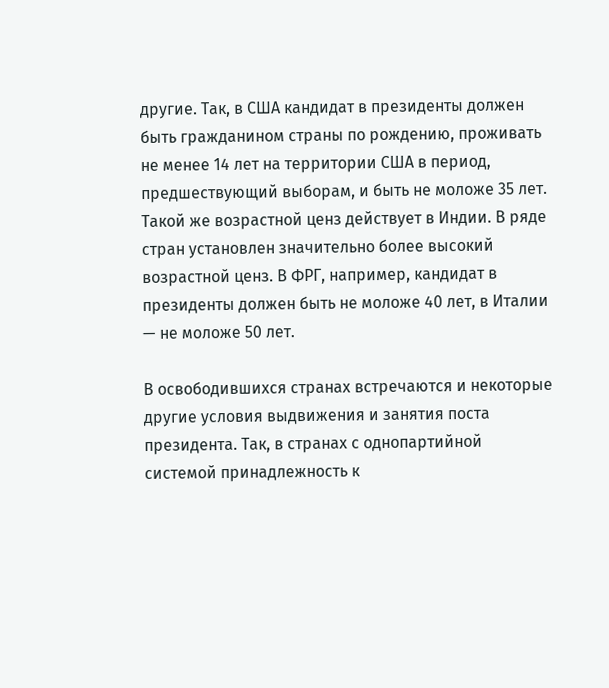другие. Так, в США кандидат в президенты должен быть гражданином страны по рождению, проживать не менее 14 лет на территории США в период, предшествующий выборам, и быть не моложе 35 лет. Такой же возрастной ценз действует в Индии. В ряде стран установлен значительно более высокий возрастной ценз. В ФРГ, например, кандидат в президенты должен быть не моложе 40 лет, в Италии — не моложе 50 лет.

В освободившихся странах встречаются и некоторые другие условия выдвижения и занятия поста президента. Так, в странах с однопартийной системой принадлежность к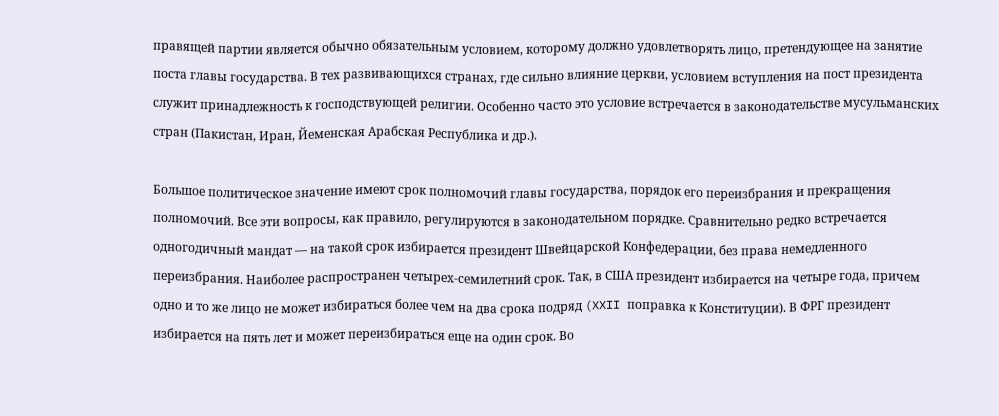правящей партии является обычно обязательным условием, которому должно удовлетворять лицо, претендующее на занятие поста главы государства. В тех развивающихся странах, где сильно влияние церкви, условием вступления на пост президента служит принадлежность к господствующей религии. Особенно часто это условие встречается в законодательстве мусульманских стран (Пакистан, Иран, Йеменская Арабская Республика и др.).

Большое политическое значение имеют срок полномочий главы государства, порядок его переизбрания и прекращения полномочий. Все эти вопросы, как правило, регулируются в законодательном порядке. Сравнительно редко встречается одногодичный мандат — на такой срок избирается президент Швейцарской Конфедерации, без права немедленного переизбрания. Наиболее распространен четырех-семилетний срок. Так, в США президент избирается на четыре года, причем одно и то же лицо не может избираться более чем на два срока подряд (XXII поправка к Конституции). В ФРГ президент избирается на пять лет и может переизбираться еще на один срок. Во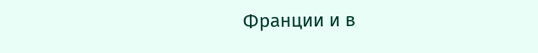Франции и в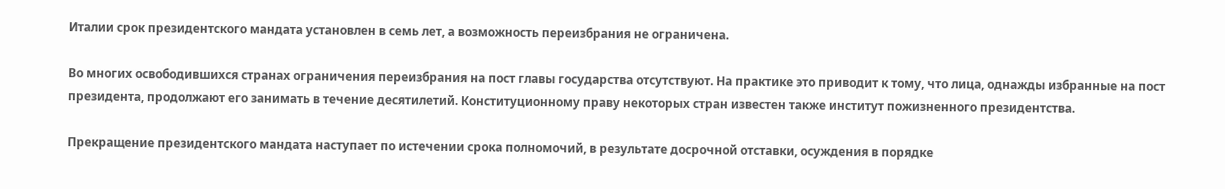Италии срок президентского мандата установлен в семь лет, а возможность переизбрания не ограничена.

Во многих освободившихся странах ограничения переизбрания на пост главы государства отсутствуют. На практике это приводит к тому, что лица, однажды избранные на пост президента, продолжают его занимать в течение десятилетий. Конституционному праву некоторых стран известен также институт пожизненного президентства.

Прекращение президентского мандата наступает по истечении срока полномочий, в результате досрочной отставки, осуждения в порядке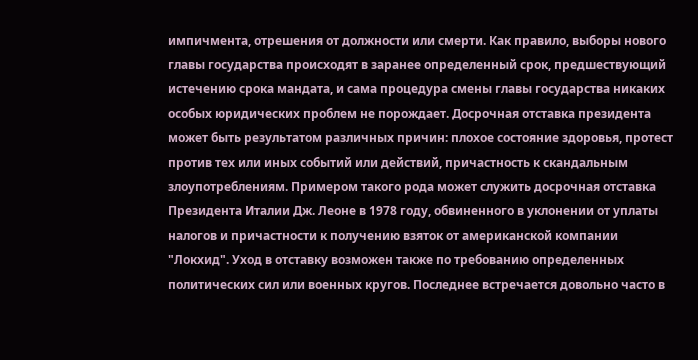импичмента, отрешения от должности или смерти. Как правило, выборы нового главы государства происходят в заранее определенный срок, предшествующий истечению срока мандата, и сама процедура смены главы государства никаких особых юридических проблем не порождает. Досрочная отставка президента может быть результатом различных причин: плохое состояние здоровья, протест против тех или иных событий или действий, причастность к скандальным злоупотреблениям. Примером такого рода может служить досрочная отставка Президента Италии Дж. Леоне в 1978 году, обвиненного в уклонении от уплаты налогов и причастности к получению взяток от американской компании "Локхид". Уход в отставку возможен также по требованию определенных политических сил или военных кругов. Последнее встречается довольно часто в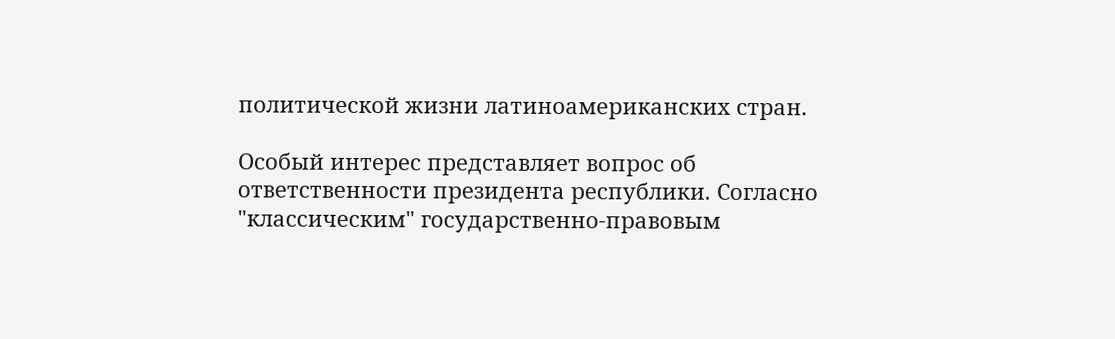политической жизни латиноамериканских стран.

Особый интерес представляет вопрос об ответственности президента республики. Согласно "классическим" государственно-правовым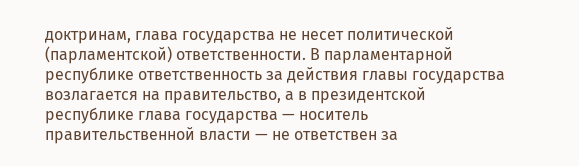доктринам, глава государства не несет политической (парламентской) ответственности. В парламентарной республике ответственность за действия главы государства возлагается на правительство, а в президентской республике глава государства — носитель правительственной власти — не ответствен за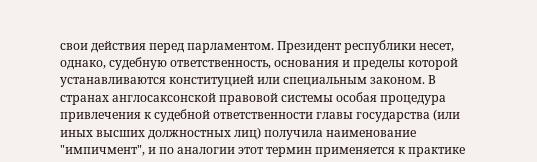свои действия перед парламентом. Президент республики несет, однако, судебную ответственность, основания и пределы которой устанавливаются конституцией или специальным законом. В странах англосаксонской правовой системы особая процедура привлечения к судебной ответственности главы государства (или иных высших должностных лиц) получила наименование "импичмент", и по аналогии этот термин применяется к практике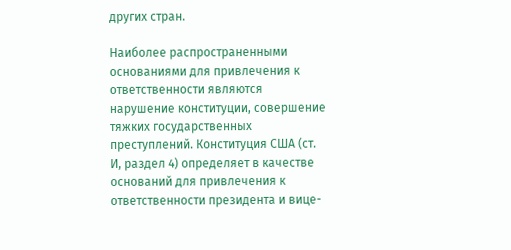других стран.

Наиболее распространенными основаниями для привлечения к ответственности являются нарушение конституции, совершение тяжких государственных преступлений. Конституция США (ст. И, раздел 4) определяет в качестве оснований для привлечения к ответственности президента и вице-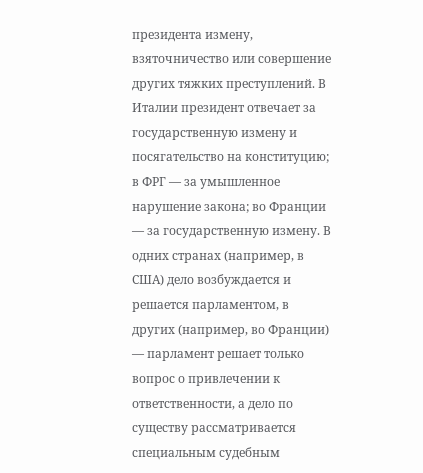президента измену, взяточничество или совершение других тяжких преступлений. В Италии президент отвечает за государственную измену и посягательство на конституцию; в ФРГ — за умышленное нарушение закона; во Франции — за государственную измену. В одних странах (например, в США) дело возбуждается и решается парламентом, в других (например, во Франции) — парламент решает только вопрос о привлечении к ответственности, а дело по существу рассматривается специальным судебным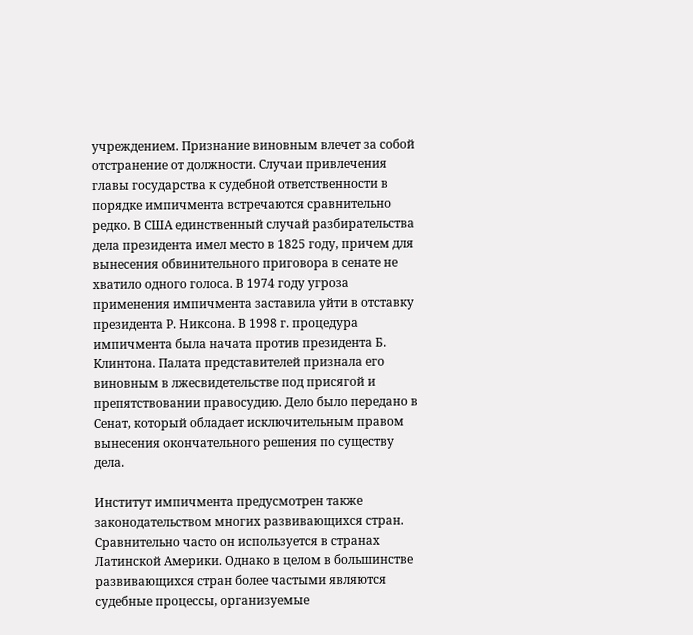учреждением. Признание виновным влечет за собой отстранение от должности. Случаи привлечения главы государства к судебной ответственности в порядке импичмента встречаются сравнительно редко. В США единственный случай разбирательства дела президента имел место в 1825 году, причем для вынесения обвинительного приговора в сенате не хватило одного голоса. В 1974 году угроза применения импичмента заставила уйти в отставку президента Р. Никсона. В 1998 г. процедура импичмента была начата против президента Б. Клинтона. Палата представителей признала его виновным в лжесвидетельстве под присягой и препятствовании правосудию. Дело было передано в Сенат, который обладает исключительным правом вынесения окончательного решения по существу дела.

Институт импичмента предусмотрен также законодательством многих развивающихся стран. Сравнительно часто он используется в странах Латинской Америки. Однако в целом в большинстве развивающихся стран более частыми являются судебные процессы, организуемые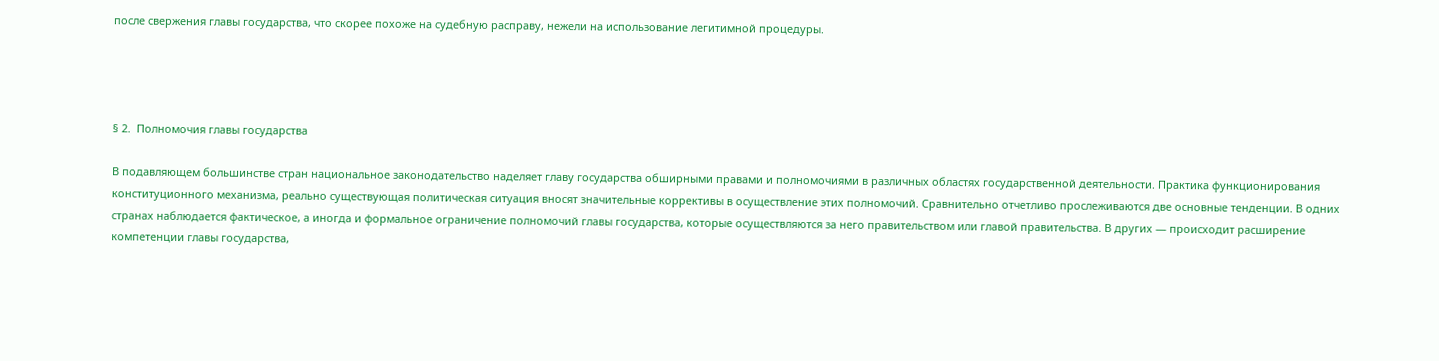после свержения главы государства, что скорее похоже на судебную расправу, нежели на использование легитимной процедуры.




§ 2.  Полномочия главы государства

В подавляющем большинстве стран национальное законодательство наделяет главу государства обширными правами и полномочиями в различных областях государственной деятельности. Практика функционирования конституционного механизма, реально существующая политическая ситуация вносят значительные коррективы в осуществление этих полномочий. Сравнительно отчетливо прослеживаются две основные тенденции. В одних странах наблюдается фактическое, а иногда и формальное ограничение полномочий главы государства, которые осуществляются за него правительством или главой правительства. В других — происходит расширение компетенции главы государства,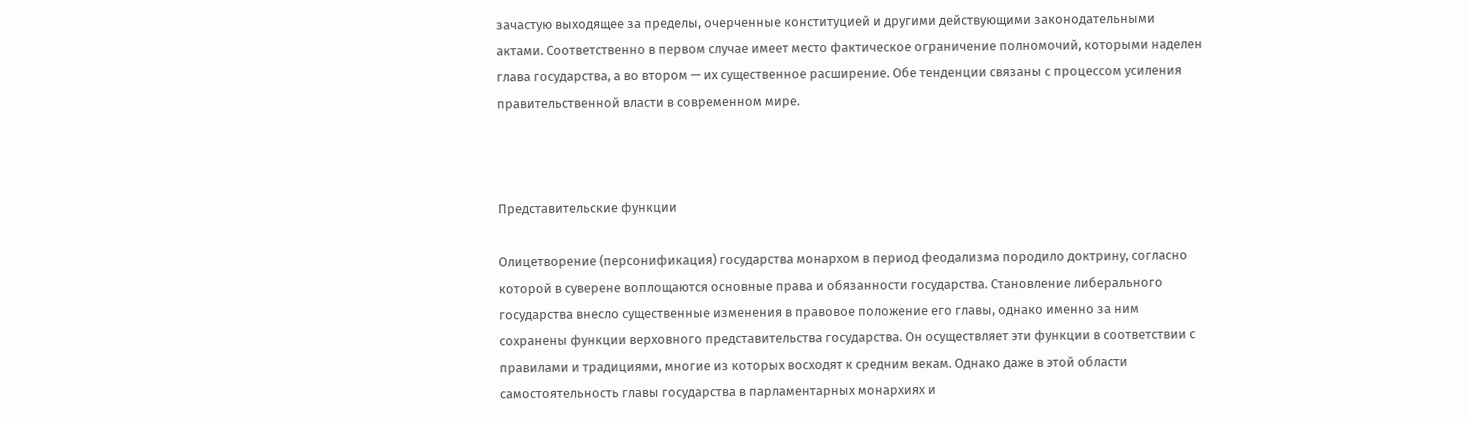зачастую выходящее за пределы, очерченные конституцией и другими действующими законодательными актами. Соответственно в первом случае имеет место фактическое ограничение полномочий, которыми наделен глава государства, а во втором — их существенное расширение. Обе тенденции связаны с процессом усиления правительственной власти в современном мире.



Представительские функции

Олицетворение (персонификация) государства монархом в период феодализма породило доктрину, согласно которой в суверене воплощаются основные права и обязанности государства. Становление либерального государства внесло существенные изменения в правовое положение его главы, однако именно за ним сохранены функции верховного представительства государства. Он осуществляет эти функции в соответствии с правилами и традициями, многие из которых восходят к средним векам. Однако даже в этой области самостоятельность главы государства в парламентарных монархиях и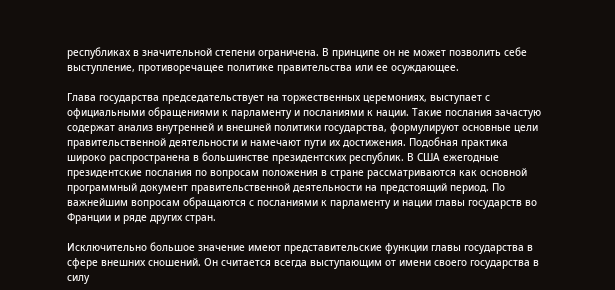республиках в значительной степени ограничена. В принципе он не может позволить себе выступление, противоречащее политике правительства или ее осуждающее.

Глава государства председательствует на торжественных церемониях, выступает с официальными обращениями к парламенту и посланиями к нации. Такие послания зачастую содержат анализ внутренней и внешней политики государства, формулируют основные цели правительственной деятельности и намечают пути их достижения. Подобная практика широко распространена в большинстве президентских республик. В США ежегодные президентские послания по вопросам положения в стране рассматриваются как основной программный документ правительственной деятельности на предстоящий период. По важнейшим вопросам обращаются с посланиями к парламенту и нации главы государств во Франции и ряде других стран.

Исключительно большое значение имеют представительские функции главы государства в сфере внешних сношений. Он считается всегда выступающим от имени своего государства в силу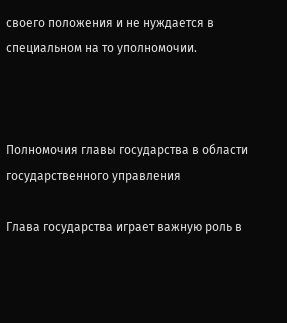своего положения и не нуждается в специальном на то уполномочии.



Полномочия главы государства в области государственного управления

Глава государства играет важную роль в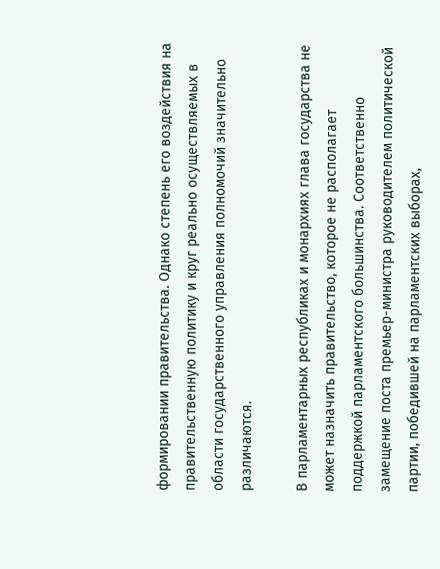формировании правительства. Однако степень его воздействия на правительственную политику и круг реально осуществляемых в области государственного управления полномочий значительно различаются.

В парламентарных республиках и монархиях глава государства не может назначить правительство, которое не располагает поддержкой парламентского большинства. Соответственно замещение поста премьер-министра руководителем политической партии, победившей на парламентских выборах,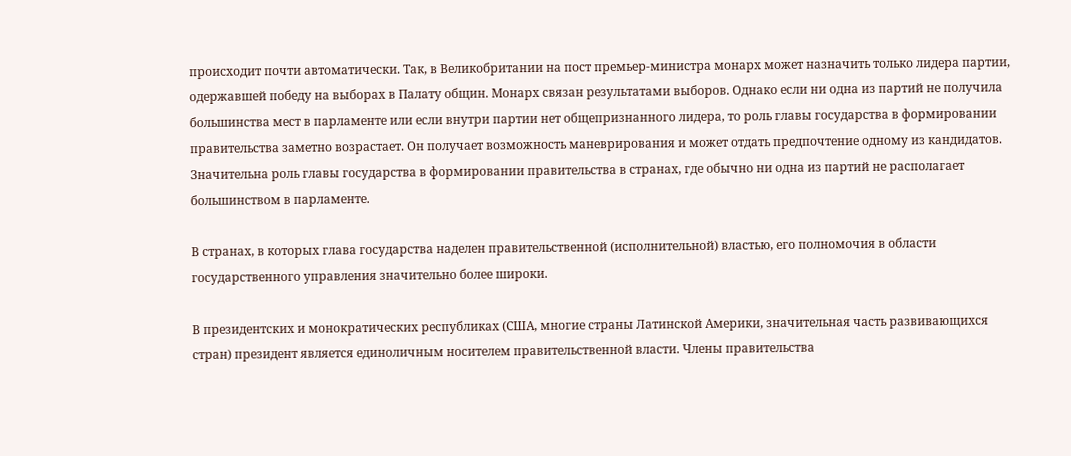происходит почти автоматически. Так, в Великобритании на пост премьер-министра монарх может назначить только лидера партии, одержавшей победу на выборах в Палату общин. Монарх связан результатами выборов. Однако если ни одна из партий не получила большинства мест в парламенте или если внутри партии нет общепризнанного лидера, то роль главы государства в формировании правительства заметно возрастает. Он получает возможность маневрирования и может отдать предпочтение одному из кандидатов. Значительна роль главы государства в формировании правительства в странах, где обычно ни одна из партий не располагает большинством в парламенте.

В странах, в которых глава государства наделен правительственной (исполнительной) властью, его полномочия в области государственного управления значительно более широки.

В президентских и монократических республиках (США, многие страны Латинской Америки, значительная часть развивающихся стран) президент является единоличным носителем правительственной власти. Члены правительства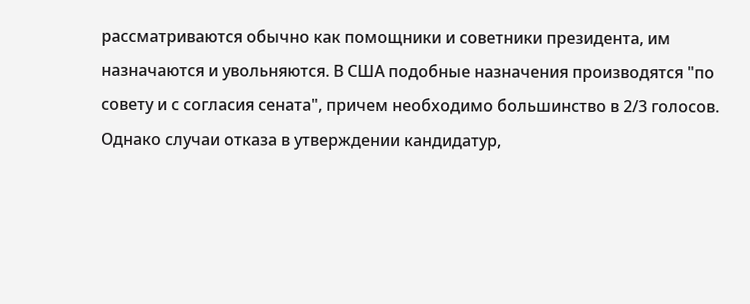рассматриваются обычно как помощники и советники президента, им назначаются и увольняются. В США подобные назначения производятся "по совету и с согласия сената", причем необходимо большинство в 2/3 голосов. Однако случаи отказа в утверждении кандидатур,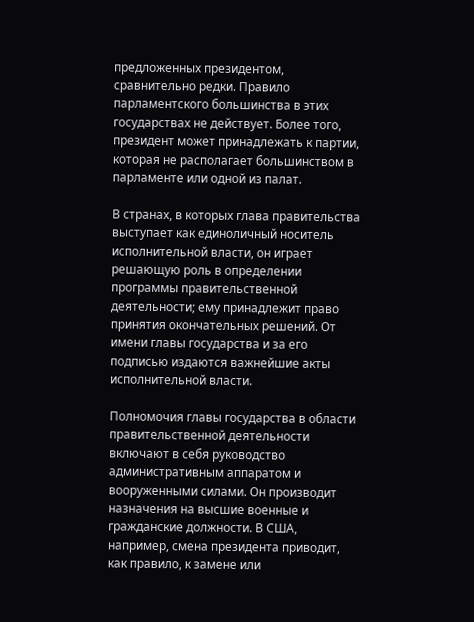предложенных президентом, сравнительно редки. Правило парламентского большинства в этих государствах не действует. Более того, президент может принадлежать к партии, которая не располагает большинством в парламенте или одной из палат.

В странах, в которых глава правительства выступает как единоличный носитель исполнительной власти, он играет решающую роль в определении программы правительственной деятельности; ему принадлежит право принятия окончательных решений. От имени главы государства и за его подписью издаются важнейшие акты исполнительной власти.

Полномочия главы государства в области правительственной деятельности включают в себя руководство административным аппаратом и вооруженными силами. Он производит назначения на высшие военные и гражданские должности. В США, например, смена президента приводит, как правило, к замене или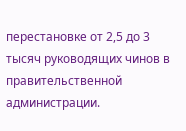перестановке от 2,5 до 3 тысяч руководящих чинов в правительственной администрации.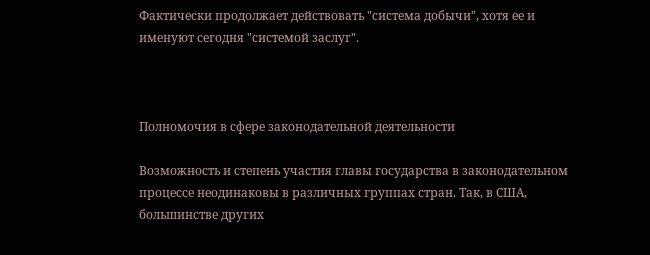Фактически продолжает действовать "система добычи", хотя ее и именуют сегодня "системой заслуг".



Полномочия в сфере законодательной деятельности

Возможность и степень участия главы государства в законодательном процессе неодинаковы в различных группах стран. Так, в США, большинстве других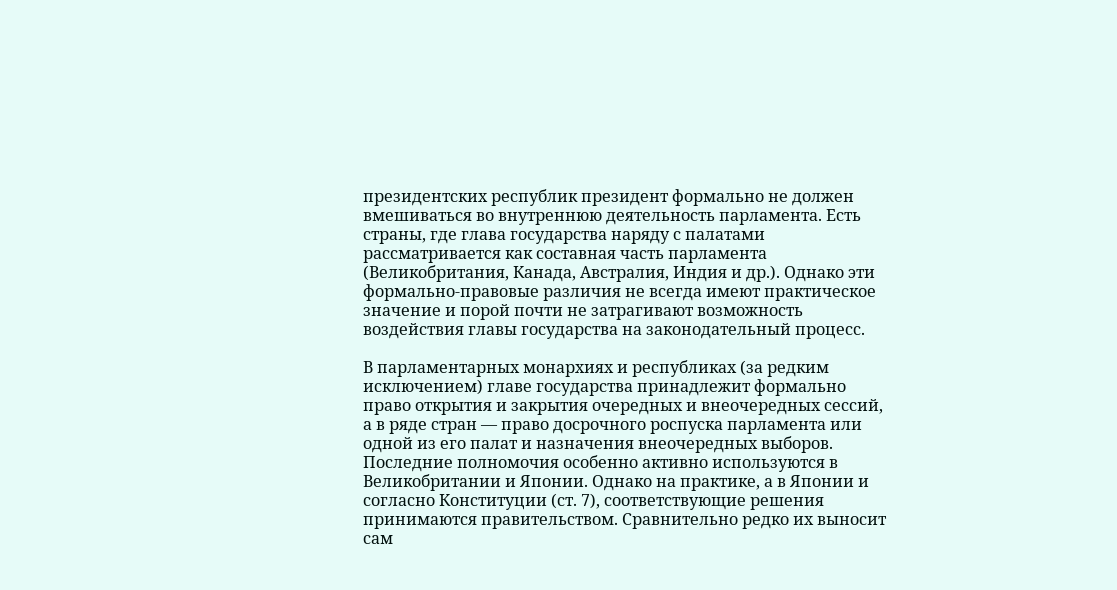президентских республик президент формально не должен вмешиваться во внутреннюю деятельность парламента. Есть страны, где глава государства наряду с палатами рассматривается как составная часть парламента (Великобритания, Канада, Австралия, Индия и др.). Однако эти формально-правовые различия не всегда имеют практическое значение и порой почти не затрагивают возможность воздействия главы государства на законодательный процесс.

В парламентарных монархиях и республиках (за редким исключением) главе государства принадлежит формально право открытия и закрытия очередных и внеочередных сессий, а в ряде стран — право досрочного роспуска парламента или одной из его палат и назначения внеочередных выборов. Последние полномочия особенно активно используются в Великобритании и Японии. Однако на практике, а в Японии и согласно Конституции (ст. 7), соответствующие решения принимаются правительством. Сравнительно редко их выносит сам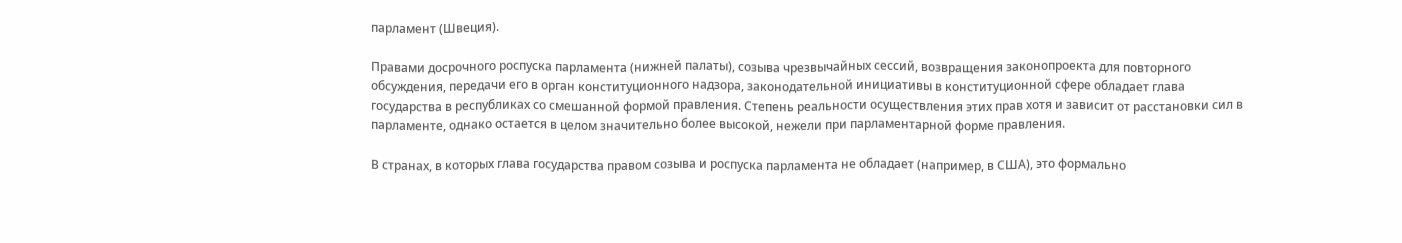парламент (Швеция).

Правами досрочного роспуска парламента (нижней палаты), созыва чрезвычайных сессий, возвращения законопроекта для повторного обсуждения, передачи его в орган конституционного надзора, законодательной инициативы в конституционной сфере обладает глава государства в республиках со смешанной формой правления. Степень реальности осуществления этих прав хотя и зависит от расстановки сил в парламенте, однако остается в целом значительно более высокой, нежели при парламентарной форме правления.

В странах, в которых глава государства правом созыва и роспуска парламента не обладает (например, в США), это формально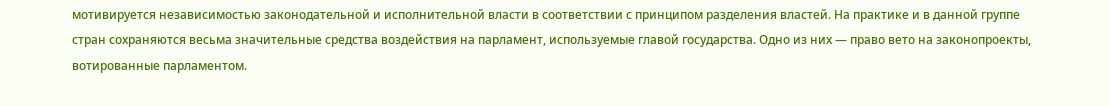мотивируется независимостью законодательной и исполнительной власти в соответствии с принципом разделения властей. На практике и в данной группе стран сохраняются весьма значительные средства воздействия на парламент, используемые главой государства. Одно из них — право вето на законопроекты, вотированные парламентом.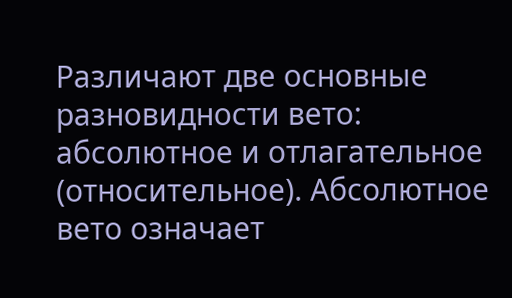Различают две основные разновидности вето: абсолютное и отлагательное (относительное). Абсолютное вето означает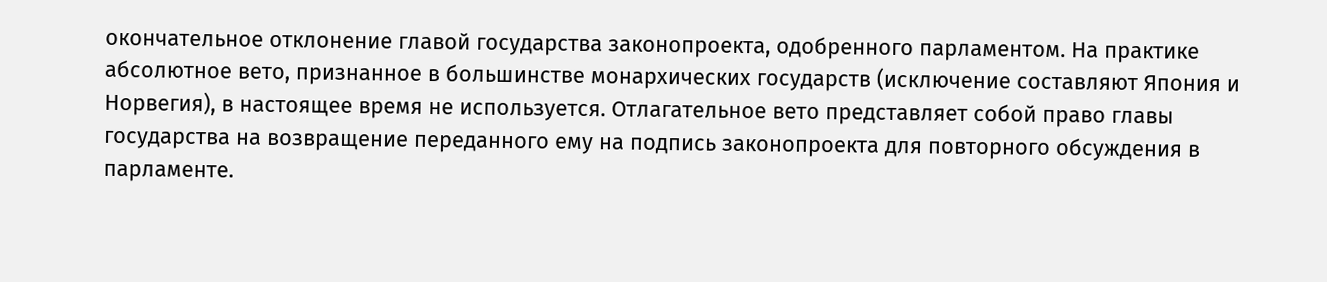окончательное отклонение главой государства законопроекта, одобренного парламентом. На практике абсолютное вето, признанное в большинстве монархических государств (исключение составляют Япония и Норвегия), в настоящее время не используется. Отлагательное вето представляет собой право главы государства на возвращение переданного ему на подпись законопроекта для повторного обсуждения в парламенте.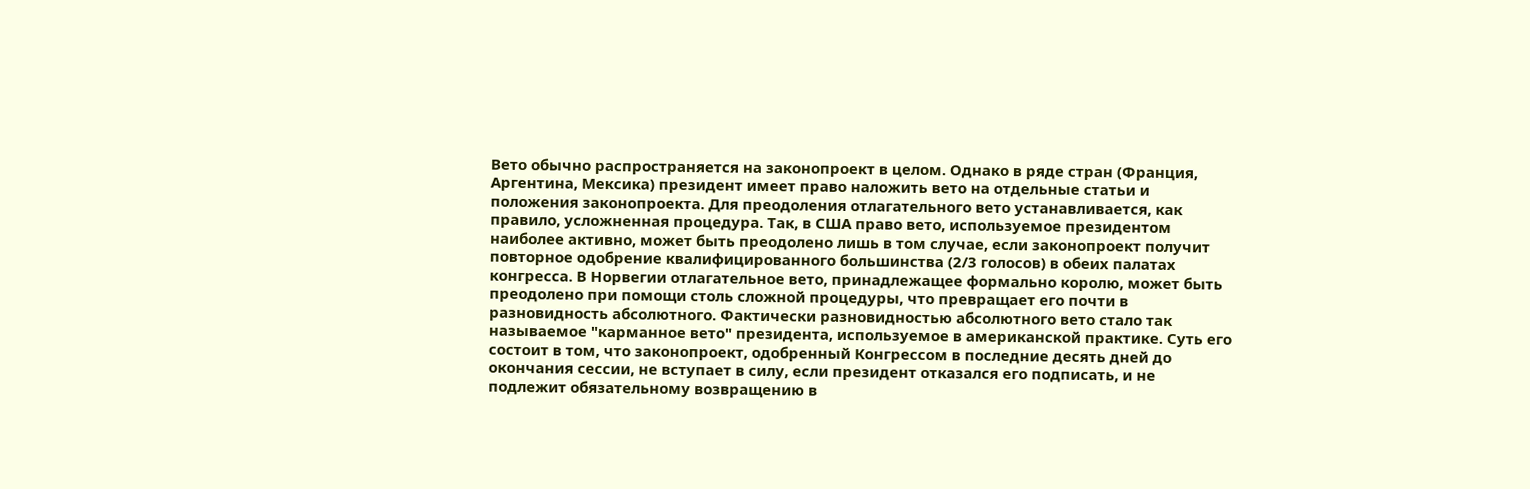Вето обычно распространяется на законопроект в целом. Однако в ряде стран (Франция, Аргентина, Мексика) президент имеет право наложить вето на отдельные статьи и положения законопроекта. Для преодоления отлагательного вето устанавливается, как правило, усложненная процедура. Так, в США право вето, используемое президентом наиболее активно, может быть преодолено лишь в том случае, если законопроект получит повторное одобрение квалифицированного большинства (2/3 голосов) в обеих палатах конгресса. В Норвегии отлагательное вето, принадлежащее формально королю, может быть преодолено при помощи столь сложной процедуры, что превращает его почти в разновидность абсолютного. Фактически разновидностью абсолютного вето стало так называемое "карманное вето" президента, используемое в американской практике. Суть его состоит в том, что законопроект, одобренный Конгрессом в последние десять дней до окончания сессии, не вступает в силу, если президент отказался его подписать, и не подлежит обязательному возвращению в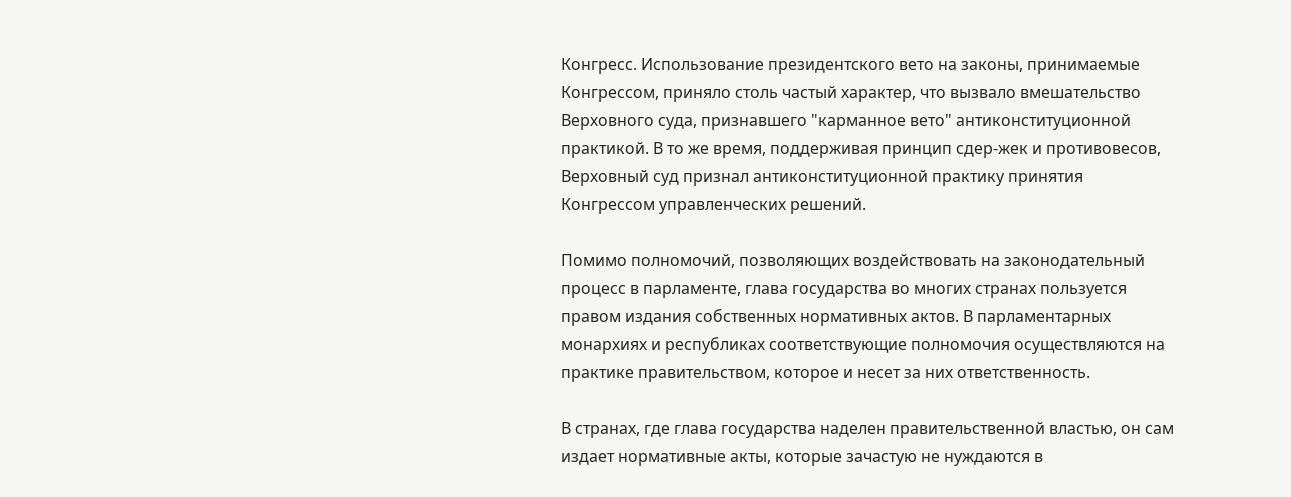Конгресс. Использование президентского вето на законы, принимаемые Конгрессом, приняло столь частый характер, что вызвало вмешательство Верховного суда, признавшего "карманное вето" антиконституционной практикой. В то же время, поддерживая принцип сдер-жек и противовесов, Верховный суд признал антиконституционной практику принятия Конгрессом управленческих решений.

Помимо полномочий, позволяющих воздействовать на законодательный процесс в парламенте, глава государства во многих странах пользуется правом издания собственных нормативных актов. В парламентарных монархиях и республиках соответствующие полномочия осуществляются на практике правительством, которое и несет за них ответственность.

В странах, где глава государства наделен правительственной властью, он сам издает нормативные акты, которые зачастую не нуждаются в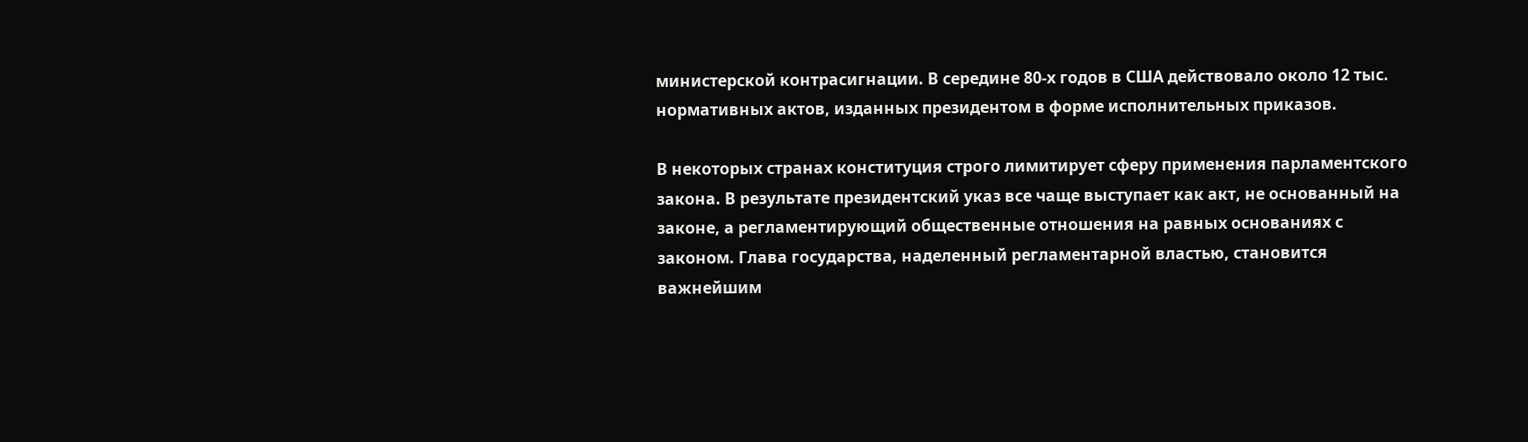министерской контрасигнации. В середине 80-х годов в США действовало около 12 тыс. нормативных актов, изданных президентом в форме исполнительных приказов.

В некоторых странах конституция строго лимитирует сферу применения парламентского закона. В результате президентский указ все чаще выступает как акт, не основанный на законе, а регламентирующий общественные отношения на равных основаниях с законом. Глава государства, наделенный регламентарной властью, становится важнейшим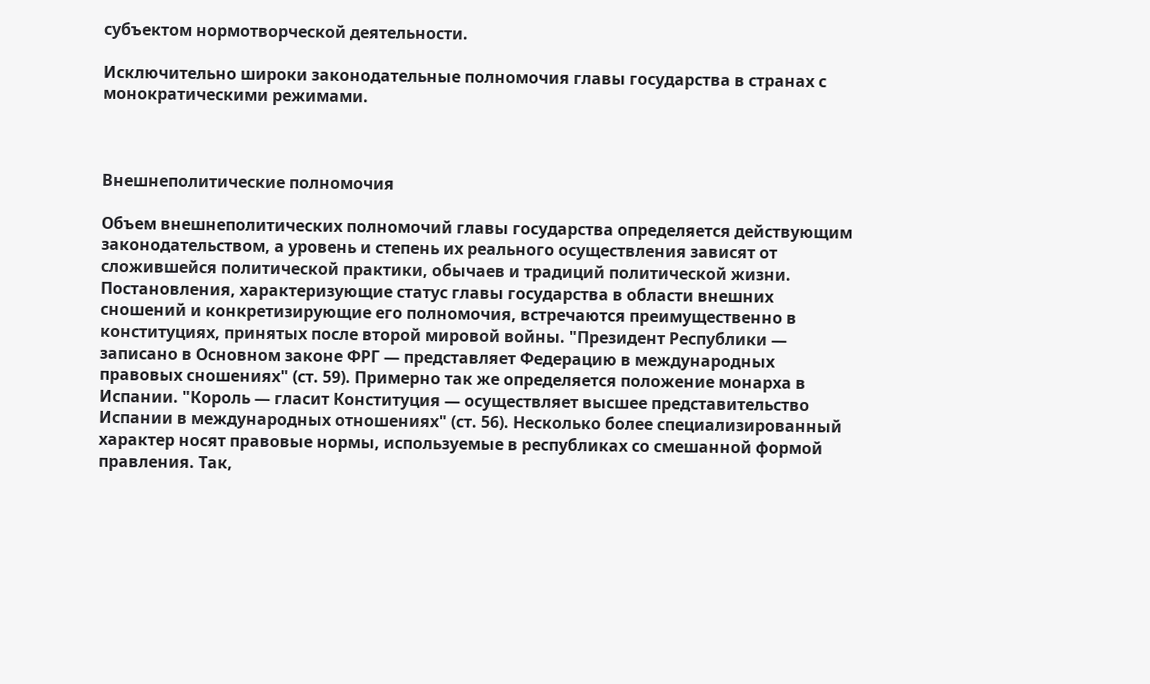субъектом нормотворческой деятельности.

Исключительно широки законодательные полномочия главы государства в странах с монократическими режимами.



Внешнеполитические полномочия

Объем внешнеполитических полномочий главы государства определяется действующим законодательством, а уровень и степень их реального осуществления зависят от сложившейся политической практики, обычаев и традиций политической жизни. Постановления, характеризующие статус главы государства в области внешних сношений и конкретизирующие его полномочия, встречаются преимущественно в конституциях, принятых после второй мировой войны. "Президент Республики — записано в Основном законе ФРГ — представляет Федерацию в международных правовых сношениях" (ст. 59). Примерно так же определяется положение монарха в Испании. "Король — гласит Конституция — осуществляет высшее представительство Испании в международных отношениях" (ст. 56). Несколько более специализированный характер носят правовые нормы, используемые в республиках со смешанной формой правления. Так,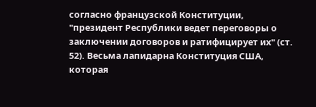согласно французской Конституции, "президент Республики ведет переговоры о заключении договоров и ратифицирует их" (ст. 52). Весьма лапидарна Конституция США, которая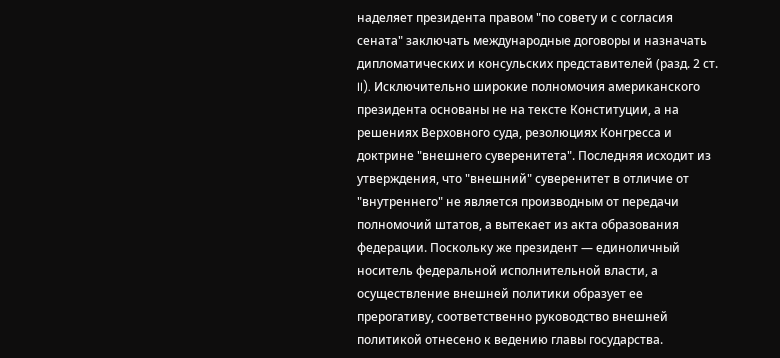наделяет президента правом "по совету и с согласия сената" заключать международные договоры и назначать дипломатических и консульских представителей (разд. 2 ст. II). Исключительно широкие полномочия американского президента основаны не на тексте Конституции, а на решениях Верховного суда, резолюциях Конгресса и доктрине "внешнего суверенитета". Последняя исходит из утверждения, что "внешний" суверенитет в отличие от "внутреннего" не является производным от передачи полномочий штатов, а вытекает из акта образования федерации. Поскольку же президент — единоличный носитель федеральной исполнительной власти, а осуществление внешней политики образует ее прерогативу, соответственно руководство внешней политикой отнесено к ведению главы государства.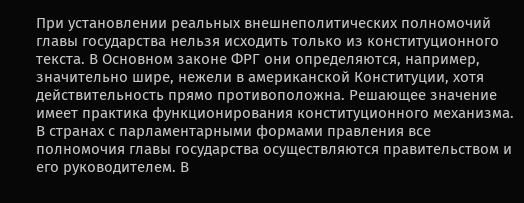При установлении реальных внешнеполитических полномочий главы государства нельзя исходить только из конституционного текста. В Основном законе ФРГ они определяются, например, значительно шире, нежели в американской Конституции, хотя действительность прямо противоположна. Решающее значение имеет практика функционирования конституционного механизма. В странах с парламентарными формами правления все полномочия главы государства осуществляются правительством и его руководителем. В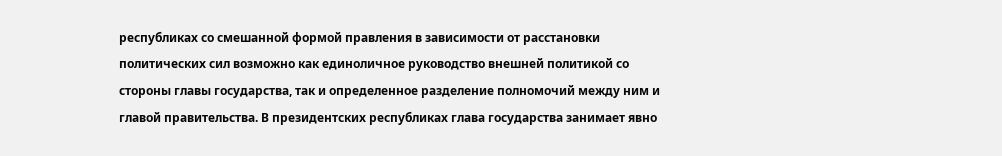республиках со смешанной формой правления в зависимости от расстановки политических сил возможно как единоличное руководство внешней политикой со стороны главы государства, так и определенное разделение полномочий между ним и главой правительства. В президентских республиках глава государства занимает явно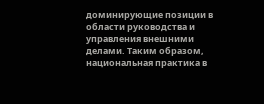доминирующие позиции в области руководства и управления внешними делами. Таким образом, национальная практика в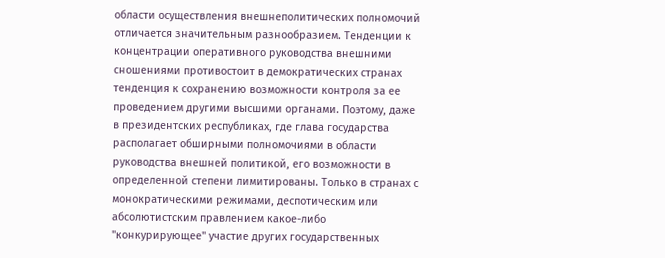области осуществления внешнеполитических полномочий отличается значительным разнообразием. Тенденции к концентрации оперативного руководства внешними сношениями противостоит в демократических странах тенденция к сохранению возможности контроля за ее проведением другими высшими органами. Поэтому, даже в президентских республиках, где глава государства располагает обширными полномочиями в области руководства внешней политикой, его возможности в определенной степени лимитированы. Только в странах с монократическими режимами, деспотическим или абсолютистским правлением какое-либо "конкурирующее" участие других государственных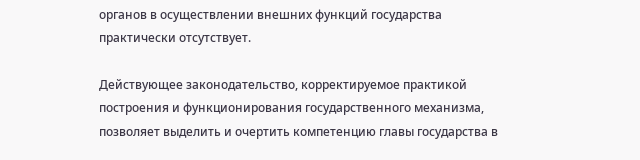органов в осуществлении внешних функций государства практически отсутствует.

Действующее законодательство, корректируемое практикой построения и функционирования государственного механизма, позволяет выделить и очертить компетенцию главы государства в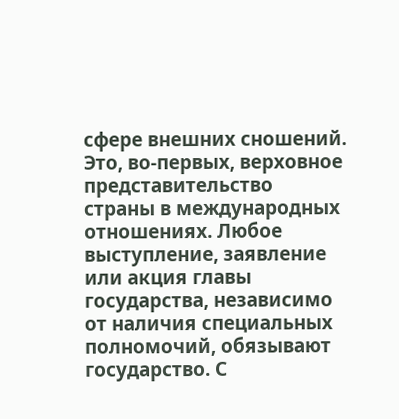сфере внешних сношений. Это, во-первых, верховное представительство страны в международных отношениях. Любое выступление, заявление или акция главы государства, независимо от наличия специальных полномочий, обязывают государство. С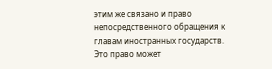этим же связано и право непосредственного обращения к главам иностранных государств. Это право может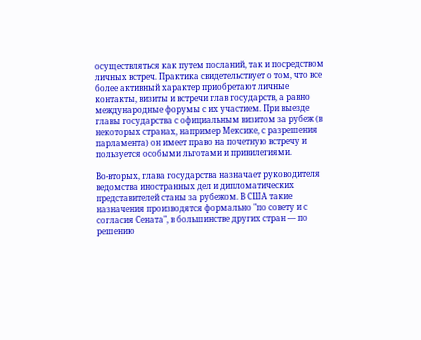осуществляться как путем посланий, так и посредством личных встреч. Практика свидетельствует о том, что все более активный характер приобретают личные контакты, визиты и встречи глав государств, а равно международные форумы с их участием. При выезде главы государства с официальным визитом за рубеж (в некоторых странах, например Мексике, с разрешения парламента) он имеет право на почетную встречу и пользуется особыми льготами и привилегиями.

Во-вторых, глава государства назначает руководителя ведомства иностранных дел и дипломатических представителей станы за рубежом. В США такие назначения производятся формально "по совету и с согласия Сената", в большинстве других стран — по решению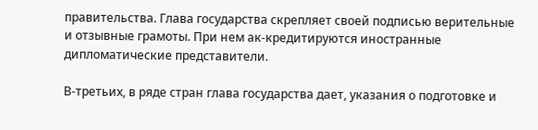правительства. Глава государства скрепляет своей подписью верительные и отзывные грамоты. При нем ак-кредитируются иностранные дипломатические представители.

В-третьих, в ряде стран глава государства дает, указания о подготовке и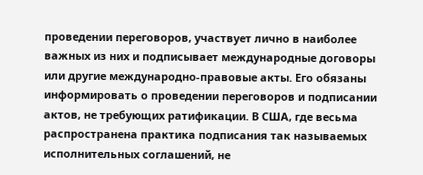проведении переговоров, участвует лично в наиболее важных из них и подписывает международные договоры или другие международно-правовые акты. Его обязаны информировать о проведении переговоров и подписании актов, не требующих ратификации. В США, где весьма распространена практика подписания так называемых исполнительных соглашений, не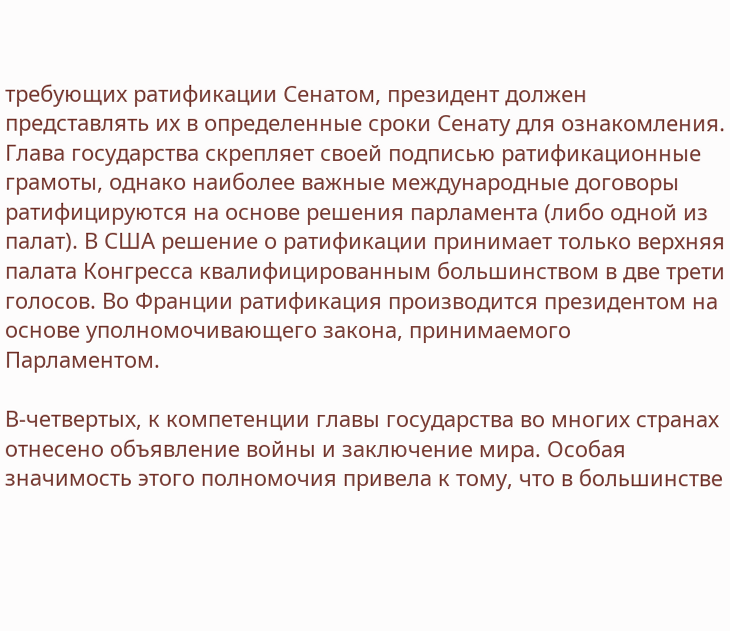требующих ратификации Сенатом, президент должен представлять их в определенные сроки Сенату для ознакомления. Глава государства скрепляет своей подписью ратификационные грамоты, однако наиболее важные международные договоры ратифицируются на основе решения парламента (либо одной из палат). В США решение о ратификации принимает только верхняя палата Конгресса квалифицированным большинством в две трети голосов. Во Франции ратификация производится президентом на основе уполномочивающего закона, принимаемого Парламентом.

В-четвертых, к компетенции главы государства во многих странах отнесено объявление войны и заключение мира. Особая значимость этого полномочия привела к тому, что в большинстве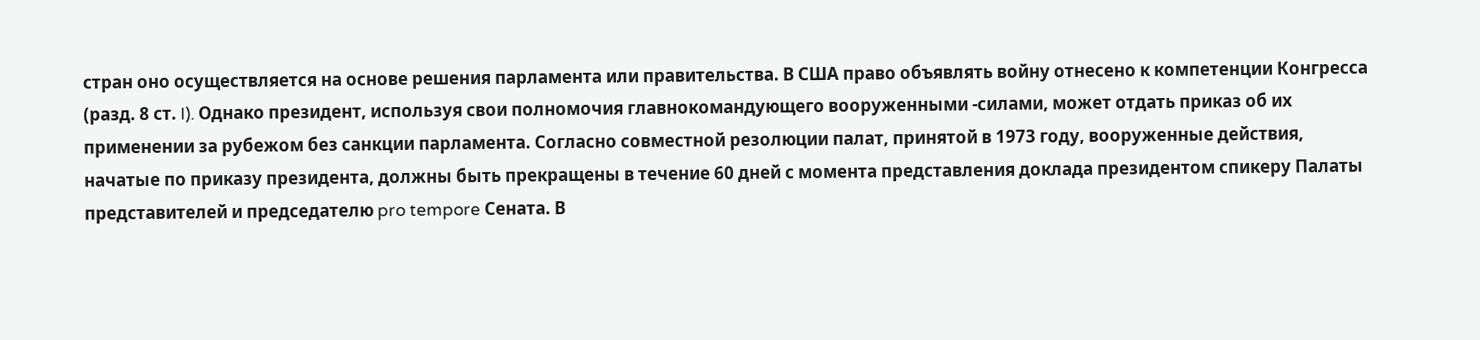стран оно осуществляется на основе решения парламента или правительства. В США право объявлять войну отнесено к компетенции Конгресса (разд. 8 ст. I). Однако президент, используя свои полномочия главнокомандующего вооруженными -силами, может отдать приказ об их применении за рубежом без санкции парламента. Согласно совместной резолюции палат, принятой в 1973 году, вооруженные действия, начатые по приказу президента, должны быть прекращены в течение 60 дней с момента представления доклада президентом спикеру Палаты представителей и председателю pro tempore Сената. В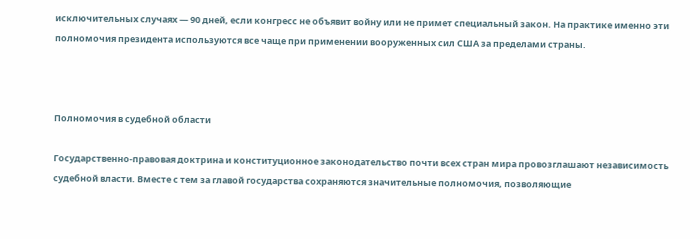исключительных случаях — 90 дней, если конгресс не объявит войну или не примет специальный закон. На практике именно эти полномочия президента используются все чаще при применении вооруженных сил США за пределами страны.



Полномочия в судебной области

Государственно-правовая доктрина и конституционное законодательство почти всех стран мира провозглашают независимость судебной власти. Вместе с тем за главой государства сохраняются значительные полномочия, позволяющие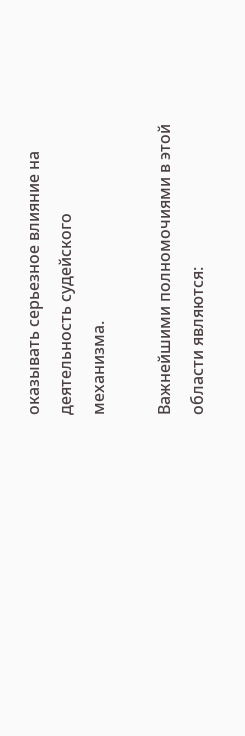оказывать серьезное влияние на деятельность судейского механизма.

Важнейшими полномочиями в этой области являются: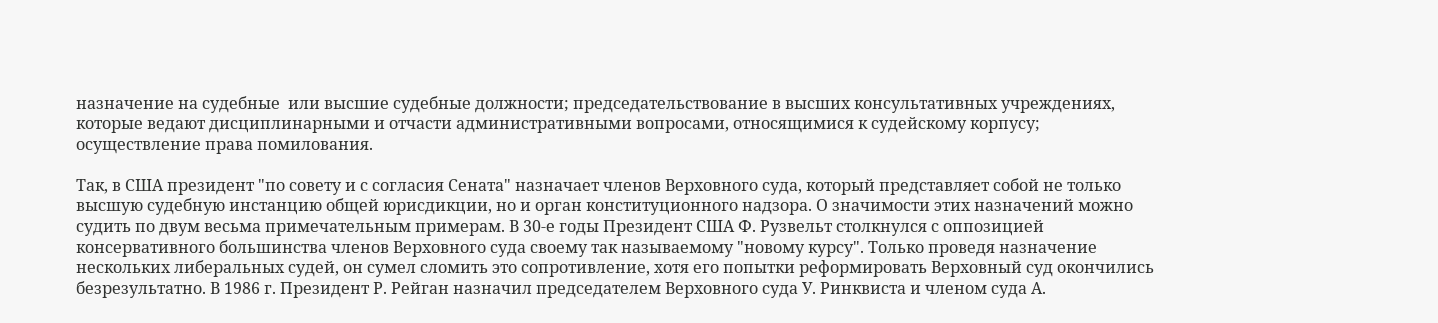назначение на судебные  или высшие судебные должности; председательствование в высших консультативных учреждениях, которые ведают дисциплинарными и отчасти административными вопросами, относящимися к судейскому корпусу; осуществление права помилования.

Так, в США президент "по совету и с согласия Сената" назначает членов Верховного суда, который представляет собой не только высшую судебную инстанцию общей юрисдикции, но и орган конституционного надзора. О значимости этих назначений можно судить по двум весьма примечательным примерам. В 30-е годы Президент США Ф. Рузвельт столкнулся с оппозицией консервативного большинства членов Верховного суда своему так называемому "новому курсу". Только проведя назначение нескольких либеральных судей, он сумел сломить это сопротивление, хотя его попытки реформировать Верховный суд окончились безрезультатно. В 1986 г. Президент Р. Рейган назначил председателем Верховного суда У. Ринквиста и членом суда А.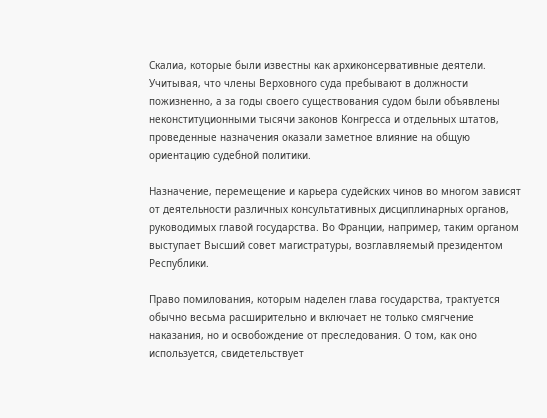Скалиа, которые были известны как архиконсервативные деятели. Учитывая, что члены Верховного суда пребывают в должности пожизненно, а за годы своего существования судом были объявлены неконституционными тысячи законов Конгресса и отдельных штатов, проведенные назначения оказали заметное влияние на общую ориентацию судебной политики.

Назначение, перемещение и карьера судейских чинов во многом зависят от деятельности различных консультативных дисциплинарных органов, руководимых главой государства. Во Франции, например, таким органом выступает Высший совет магистратуры, возглавляемый президентом Республики.

Право помилования, которым наделен глава государства, трактуется обычно весьма расширительно и включает не только смягчение наказания, но и освобождение от преследования. О том, как оно используется, свидетельствует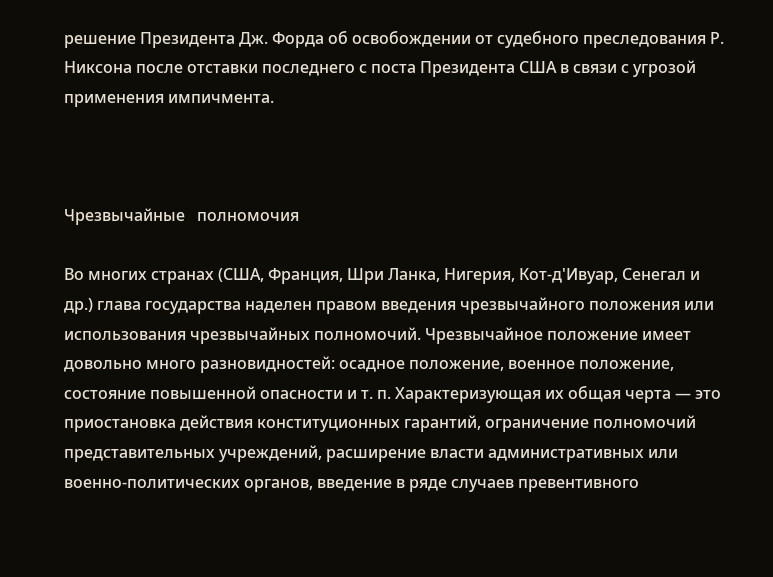решение Президента Дж. Форда об освобождении от судебного преследования Р. Никсона после отставки последнего с поста Президента США в связи с угрозой применения импичмента.



Чрезвычайные   полномочия

Во многих странах (США, Франция, Шри Ланка, Нигерия, Кот-д'Ивуар, Сенегал и др.) глава государства наделен правом введения чрезвычайного положения или использования чрезвычайных полномочий. Чрезвычайное положение имеет довольно много разновидностей: осадное положение, военное положение, состояние повышенной опасности и т. п. Характеризующая их общая черта — это приостановка действия конституционных гарантий, ограничение полномочий представительных учреждений, расширение власти административных или военно-политических органов, введение в ряде случаев превентивного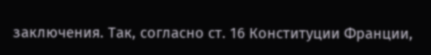заключения. Так, согласно ст. 16 Конституции Франции,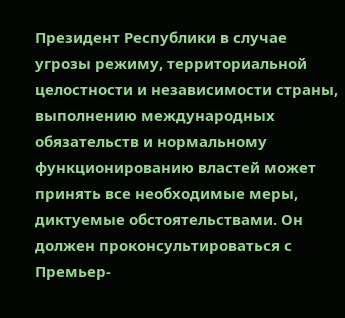Президент Республики в случае угрозы режиму, территориальной целостности и независимости страны, выполнению международных обязательств и нормальному функционированию властей может принять все необходимые меры, диктуемые обстоятельствами. Он должен проконсультироваться с Премьер-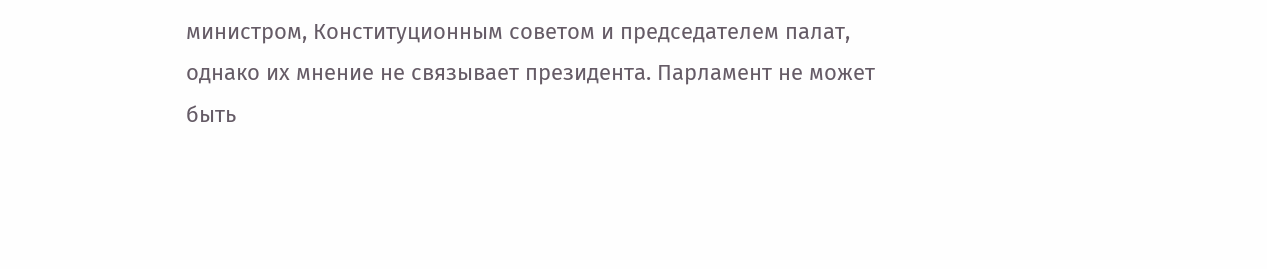министром, Конституционным советом и председателем палат, однако их мнение не связывает президента. Парламент не может быть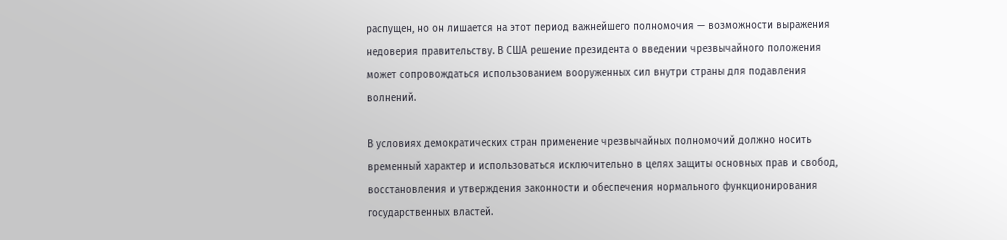распущен, но он лишается на этот период важнейшего полномочия — возможности выражения недоверия правительству. В США решение президента о введении чрезвычайного положения может сопровождаться использованием вооруженных сил внутри страны для подавления волнений.

В условиях демократических стран применение чрезвычайных полномочий должно носить временный характер и использоваться исключительно в целях защиты основных прав и свобод, восстановления и утверждения законности и обеспечения нормального функционирования государственных властей.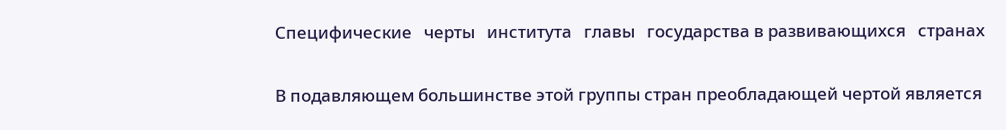Специфические   черты   института   главы   государства в развивающихся   странах

В подавляющем большинстве этой группы стран преобладающей чертой является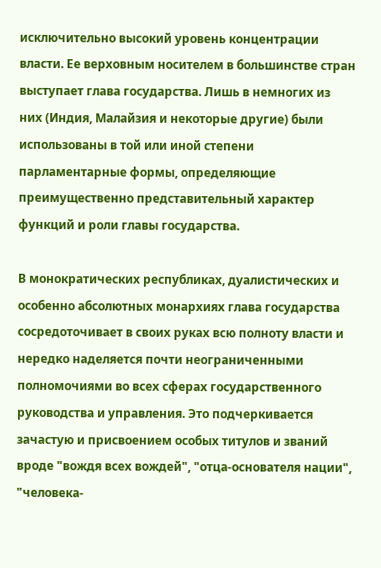исключительно высокий уровень концентрации власти. Ее верховным носителем в большинстве стран выступает глава государства. Лишь в немногих из них (Индия, Малайзия и некоторые другие) были использованы в той или иной степени парламентарные формы, определяющие преимущественно представительный характер функций и роли главы государства.

В монократических республиках, дуалистических и особенно абсолютных монархиях глава государства сосредоточивает в своих руках всю полноту власти и нередко наделяется почти неограниченными полномочиями во всех сферах государственного руководства и управления. Это подчеркивается зачастую и присвоением особых титулов и званий вроде "вождя всех вождей", "отца-основателя нации", "человека-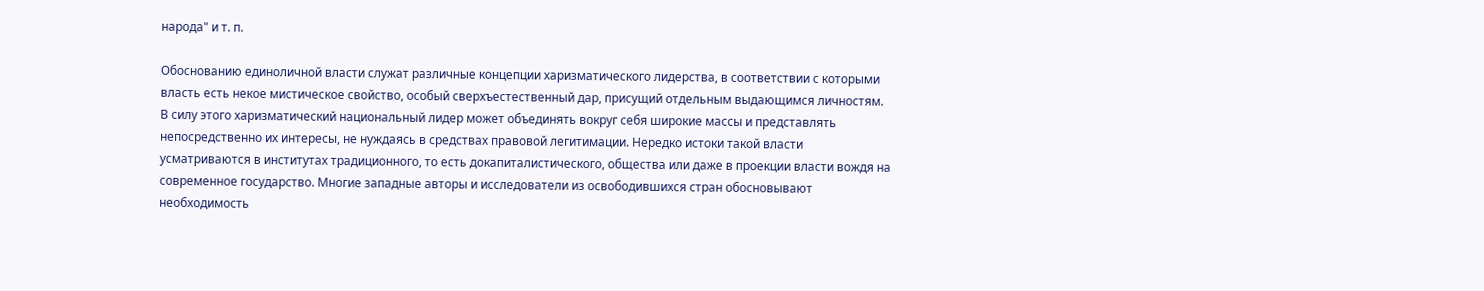народа" и т. п.

Обоснованию единоличной власти служат различные концепции харизматического лидерства, в соответствии с которыми власть есть некое мистическое свойство, особый сверхъестественный дар, присущий отдельным выдающимся личностям. В силу этого харизматический национальный лидер может объединять вокруг себя широкие массы и представлять непосредственно их интересы, не нуждаясь в средствах правовой легитимации. Нередко истоки такой власти усматриваются в институтах традиционного, то есть докапиталистического, общества или даже в проекции власти вождя на современное государство. Многие западные авторы и исследователи из освободившихся стран обосновывают необходимость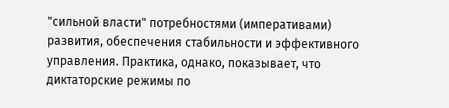"сильной власти" потребностями (императивами) развития, обеспечения стабильности и эффективного управления. Практика, однако, показывает, что диктаторские режимы по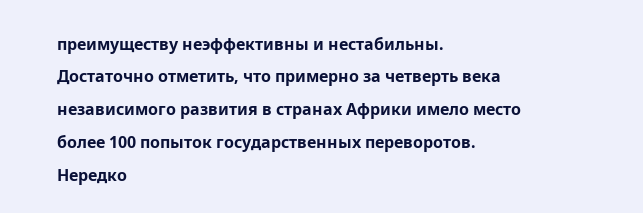преимуществу неэффективны и нестабильны. Достаточно отметить, что примерно за четверть века независимого развития в странах Африки имело место более 100 попыток государственных переворотов. Нередко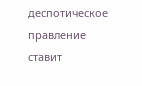деспотическое правление ставит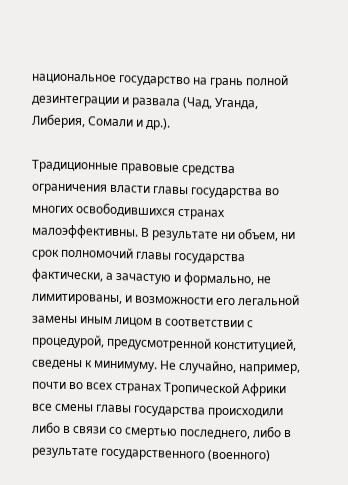национальное государство на грань полной дезинтеграции и развала (Чад, Уганда, Либерия, Сомали и др.).

Традиционные правовые средства ограничения власти главы государства во многих освободившихся странах малоэффективны. В результате ни объем, ни срок полномочий главы государства фактически, а зачастую и формально, не лимитированы, и возможности его легальной замены иным лицом в соответствии с процедурой, предусмотренной конституцией, сведены к минимуму. Не случайно, например, почти во всех странах Тропической Африки все смены главы государства происходили либо в связи со смертью последнего, либо в результате государственного (военного)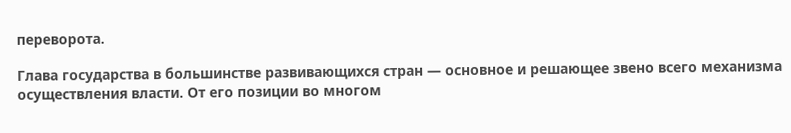переворота.

Глава государства в большинстве развивающихся стран — основное и решающее звено всего механизма осуществления власти. От его позиции во многом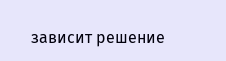зависит решение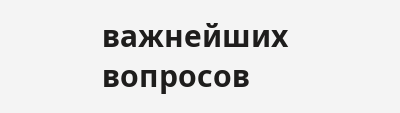важнейших вопросов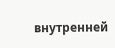внутренней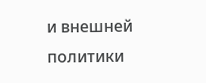и внешней политики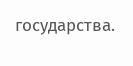государства.